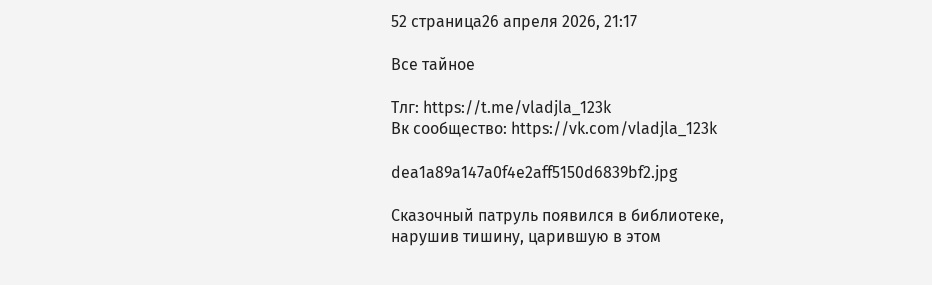52 страница26 апреля 2026, 21:17

Все тайное

Тлг: https://t.me/vladjla_123k
Вк сообщество: https://vk.com/vladjla_123k

dea1a89a147a0f4e2aff5150d6839bf2.jpg

Сказочный патруль появился в библиотеке, нарушив тишину, царившую в этом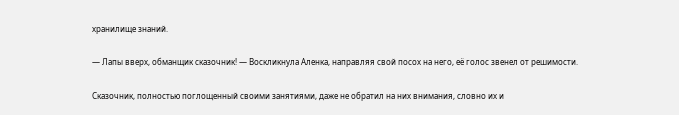хранилище знаний.

— Лапы вверх, обманщик сказочник! — Воскликнула Аленка, направляя свой посох на него, её голос звенел от решимости.

Сказочник, полностью поглощенный своими занятиями, даже не обратил на них внимания, словно их и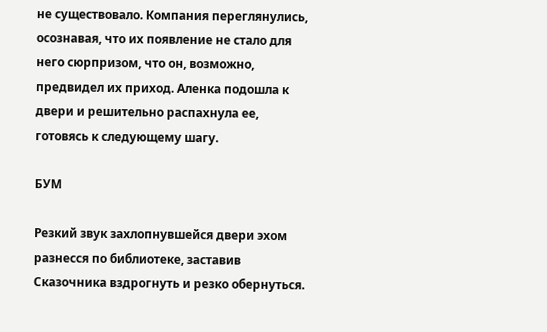не существовало. Компания переглянулись, осознавая, что их появление не стало для него сюрпризом, что он, возможно, предвидел их приход. Аленка подошла к двери и решительно распахнула ее, готовясь к следующему шагу.

БУМ

Резкий звук захлопнувшейся двери эхом разнесся по библиотеке, заставив Сказочника вздрогнуть и резко обернуться.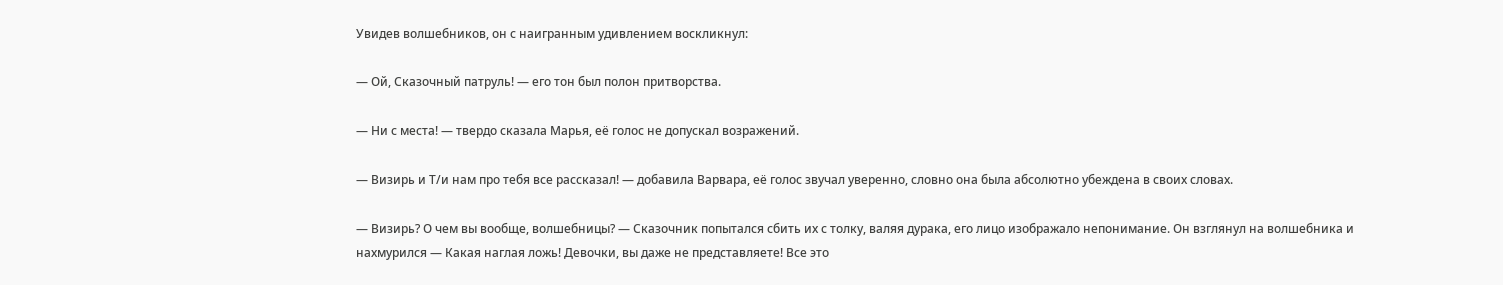Увидев волшебников, он с наигранным удивлением воскликнул:

— Ой, Сказочный патруль! — его тон был полон притворства.

— Ни с места! — твердо сказала Марья, её голос не допускал возражений.

— Визирь и Т/и нам про тебя все рассказал! — добавила Варвара, её голос звучал уверенно, словно она была абсолютно убеждена в своих словах.

— Визирь? О чем вы вообще, волшебницы? — Сказочник попытался сбить их с толку, валяя дурака, его лицо изображало непонимание. Он взглянул на волшебника и нахмурился — Какая наглая ложь! Девочки, вы даже не представляете! Все это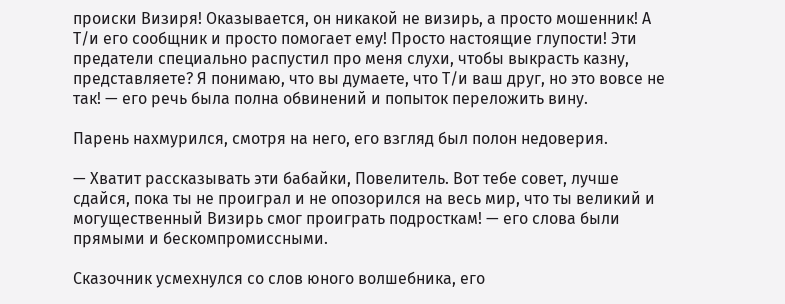происки Визиря! Оказывается, он никакой не визирь, а просто мошенник! А Т/и его сообщник и просто помогает ему! Просто настоящие глупости! Эти предатели специально распустил про меня слухи, чтобы выкрасть казну, представляете? Я понимаю, что вы думаете, что Т/и ваш друг, но это вовсе не так! — его речь была полна обвинений и попыток переложить вину.

Парень нахмурился, смотря на него, его взгляд был полон недоверия.

— Хватит рассказывать эти бабайки, Повелитель. Вот тебе совет, лучше сдайся, пока ты не проиграл и не опозорился на весь мир, что ты великий и могущественный Визирь смог проиграть подросткам! — его слова были прямыми и бескомпромиссными.

Сказочник усмехнулся со слов юного волшебника, его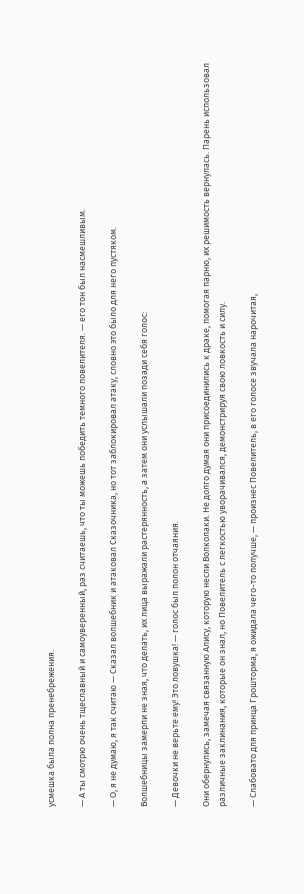усмешка была полна пренебрежения.

— А ты смотрю очень тщеславный и самоуверенный, раз считаешь, что ты можешь победить темного повелителя. — его тон был насмешливым.

— О, я не думаю, я так считаю — Сказал волшебник и атаковал Сказочника, но тот заблокировал атаку, словно это было для него пустяком.

Волшебницы замерли не зная, что делать, их лица выражали растерянность, а затем они услышали позади себя голос:

— Девочки не верьте ему! Это ловушка! — голос был полон отчаяния.

Они обернулись, замечая связанную Алису, которую несли Волколаки. Не долго думая они присоединились к драке, помогая парню, их решимость вернулась. Парень использовал различные заклинания, которые он знал, но Повелитель с легкостью уворачивался, демонстрируя свою ловкость и силу.

— Слабовато для принца Грошторма, я ожидала чего-то получше, — произнес Повелитель, в его голосе звучала нарочитая,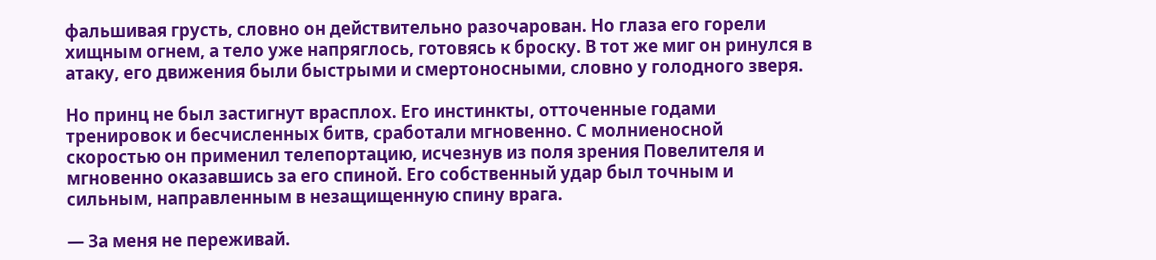фальшивая грусть, словно он действительно разочарован. Но глаза его горели хищным огнем, а тело уже напряглось, готовясь к броску. В тот же миг он ринулся в атаку, его движения были быстрыми и смертоносными, словно у голодного зверя.

Но принц не был застигнут врасплох. Его инстинкты, отточенные годами тренировок и бесчисленных битв, сработали мгновенно. С молниеносной скоростью он применил телепортацию, исчезнув из поля зрения Повелителя и мгновенно оказавшись за его спиной. Его собственный удар был точным и сильным, направленным в незащищенную спину врага.

— За меня не переживай.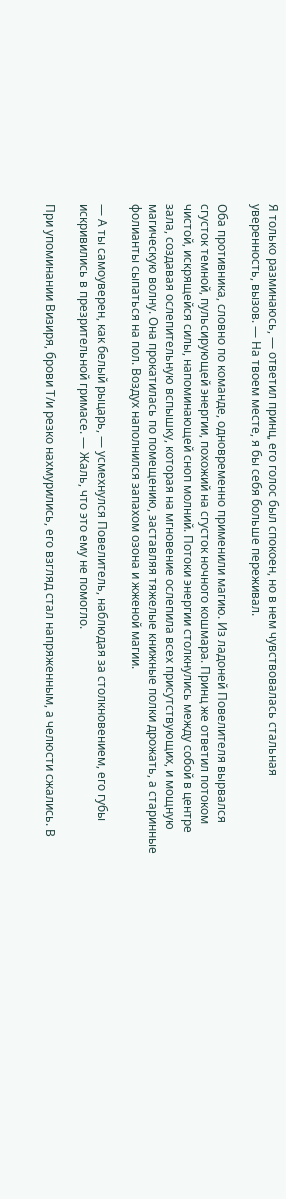Я только разминаюсь, — ответил принц, его голос был спокоен, но в нем чувствовалась стальная уверенность, вызов. — На твоем месте, я бы себя больше переживал.

Оба противника, словно по команде, одновременно применили магию. Из ладоней Повелителя вырвался сгусток темной, пульсирующей энергии, похожий на сгусток ночного кошмара. Принц же ответил потоком чистой, искрящейся силы, напоминающей сноп молний. Потоки энергии столкнулись между собой в центре зала, создавая ослепительную вспышку, которая на мгновение ослепила всех присутствующих, и мощную магическую волну. Она прокатилась по помещению, заставляя тяжелые книжные полки дрожать, а старинные фолианты сыпаться на пол. Воздух наполнился запахом озона и жженой магии.

— А ты самоуверен, как белый рыцарь, — усмехнулся Повелитель, наблюдая за столкновением, его губы искривились в презрительной гримасе. — Жаль, что это ему не помогло.

При упоминании Визиря, брови Т/и резко нахмурились, его взгляд стал напряженным, а челюсти сжались. В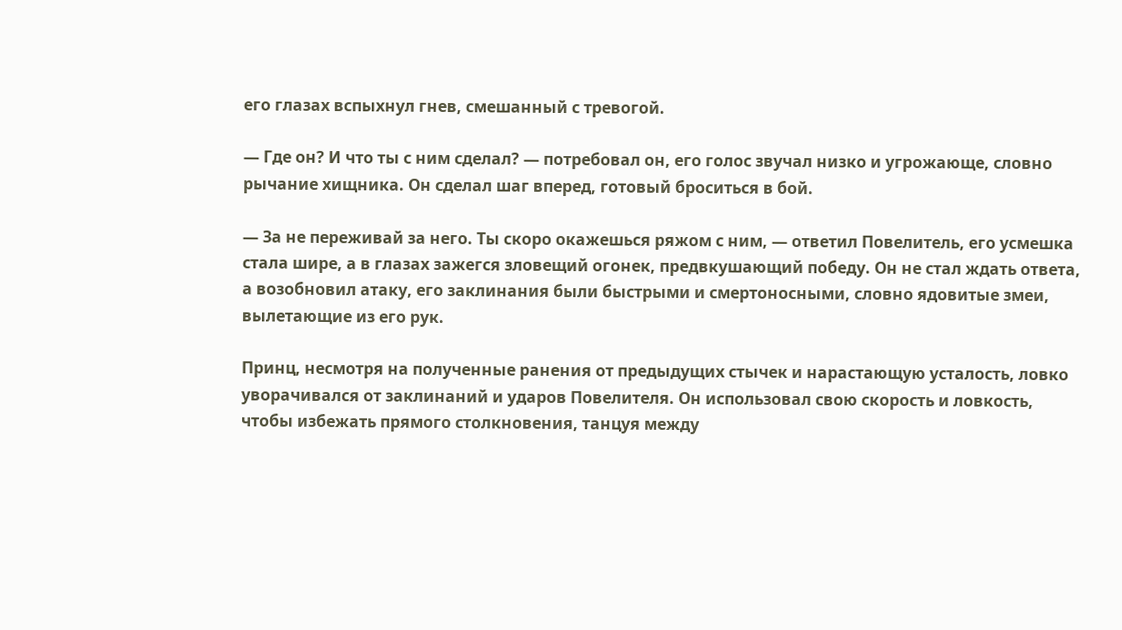его глазах вспыхнул гнев, смешанный с тревогой.

— Где он? И что ты с ним сделал? — потребовал он, его голос звучал низко и угрожающе, словно рычание хищника. Он сделал шаг вперед, готовый броситься в бой.

— За не переживай за него. Ты скоро окажешься ряжом с ним, — ответил Повелитель, его усмешка стала шире, а в глазах зажегся зловещий огонек, предвкушающий победу. Он не стал ждать ответа, а возобновил атаку, его заклинания были быстрыми и смертоносными, словно ядовитые змеи, вылетающие из его рук.

Принц, несмотря на полученные ранения от предыдущих стычек и нарастающую усталость, ловко уворачивался от заклинаний и ударов Повелителя. Он использовал свою скорость и ловкость, чтобы избежать прямого столкновения, танцуя между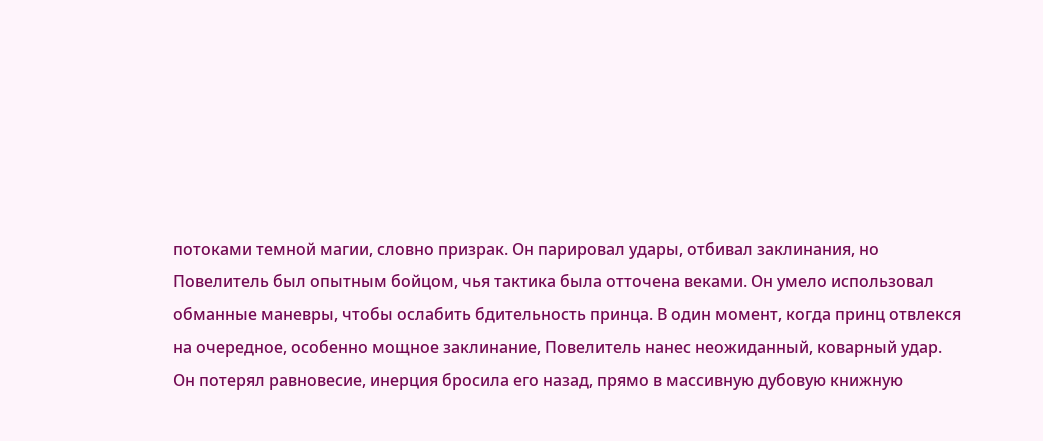потоками темной магии, словно призрак. Он парировал удары, отбивал заклинания, но Повелитель был опытным бойцом, чья тактика была отточена веками. Он умело использовал обманные маневры, чтобы ослабить бдительность принца. В один момент, когда принц отвлекся на очередное, особенно мощное заклинание, Повелитель нанес неожиданный, коварный удар. Он потерял равновесие, инерция бросила его назад, прямо в массивную дубовую книжную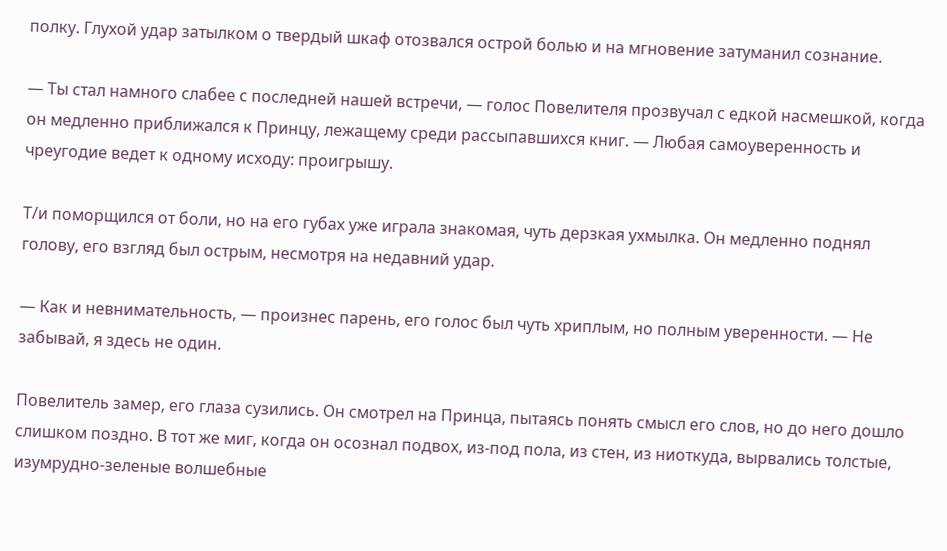полку. Глухой удар затылком о твердый шкаф отозвался острой болью и на мгновение затуманил сознание.

— Ты стал намного слабее с последней нашей встречи, — голос Повелителя прозвучал с едкой насмешкой, когда он медленно приближался к Принцу, лежащему среди рассыпавшихся книг. — Любая самоуверенность и чреугодие ведет к одному исходу: проигрышу.

Т/и поморщился от боли, но на его губах уже играла знакомая, чуть дерзкая ухмылка. Он медленно поднял голову, его взгляд был острым, несмотря на недавний удар.

— Как и невнимательность, — произнес парень, его голос был чуть хриплым, но полным уверенности. — Не забывай, я здесь не один.

Повелитель замер, его глаза сузились. Он смотрел на Принца, пытаясь понять смысл его слов, но до него дошло слишком поздно. В тот же миг, когда он осознал подвох, из-под пола, из стен, из ниоткуда, вырвались толстые, изумрудно-зеленые волшебные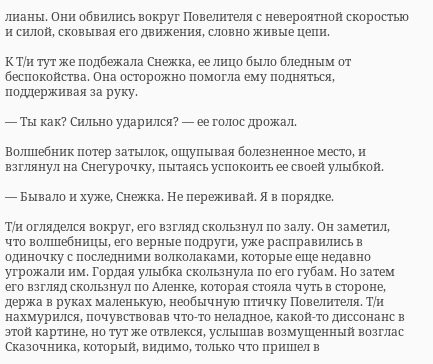лианы. Они обвились вокруг Повелителя с невероятной скоростью и силой, сковывая его движения, словно живые цепи.

К Т/и тут же подбежала Снежка, ее лицо было бледным от беспокойства. Она осторожно помогла ему подняться, поддерживая за руку.

— Ты как? Сильно ударился? — ее голос дрожал.

Волшебник потер затылок, ощупывая болезненное место, и взглянул на Снегурочку, пытаясь успокоить ее своей улыбкой.

— Бывало и хуже, Снежка. Не переживай. Я в порядке.

Т/и огляделся вокруг, его взгляд скользнул по залу. Он заметил, что волшебницы, его верные подруги, уже расправились в одиночку с последними волколаками, которые еще недавно угрожали им. Гордая улыбка скользнула по его губам. Но затем его взгляд скользнул по Аленке, которая стояла чуть в стороне, держа в руках маленькую, необычную птичку Повелителя. Т/и нахмурился, почувствовав что-то неладное, какой-то диссонанс в этой картине, но тут же отвлекся, услышав возмущенный возглас Сказочника, который, видимо, только что пришел в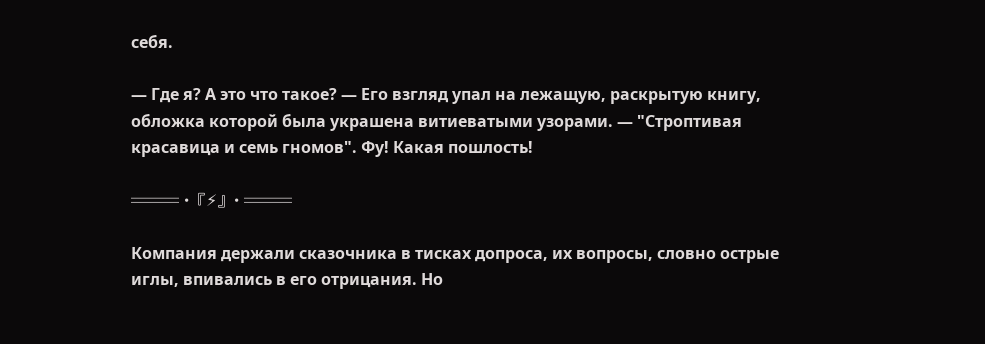себя.

— Где я? А это что такое? — Его взгляд упал на лежащую, раскрытую книгу, обложка которой была украшена витиеватыми узорами. — "Строптивая красавица и семь гномов". Фу! Какая пошлость!

═══ •『⚡』• ═══

Компания держали сказочника в тисках допроса, их вопросы, словно острые иглы, впивались в его отрицания. Но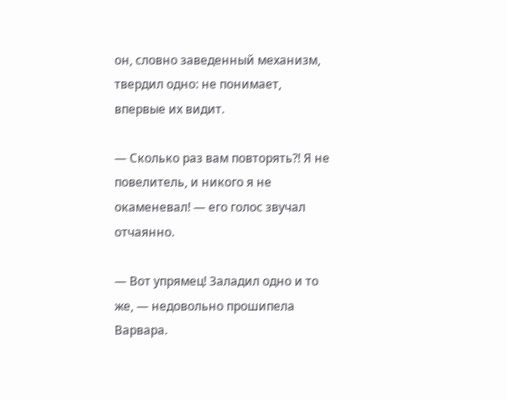он, словно заведенный механизм, твердил одно: не понимает, впервые их видит.

— Сколько раз вам повторять?! Я не повелитель, и никого я не окаменевал! — его голос звучал отчаянно.

— Вот упрямец! Заладил одно и то же, — недовольно прошипела Варвара.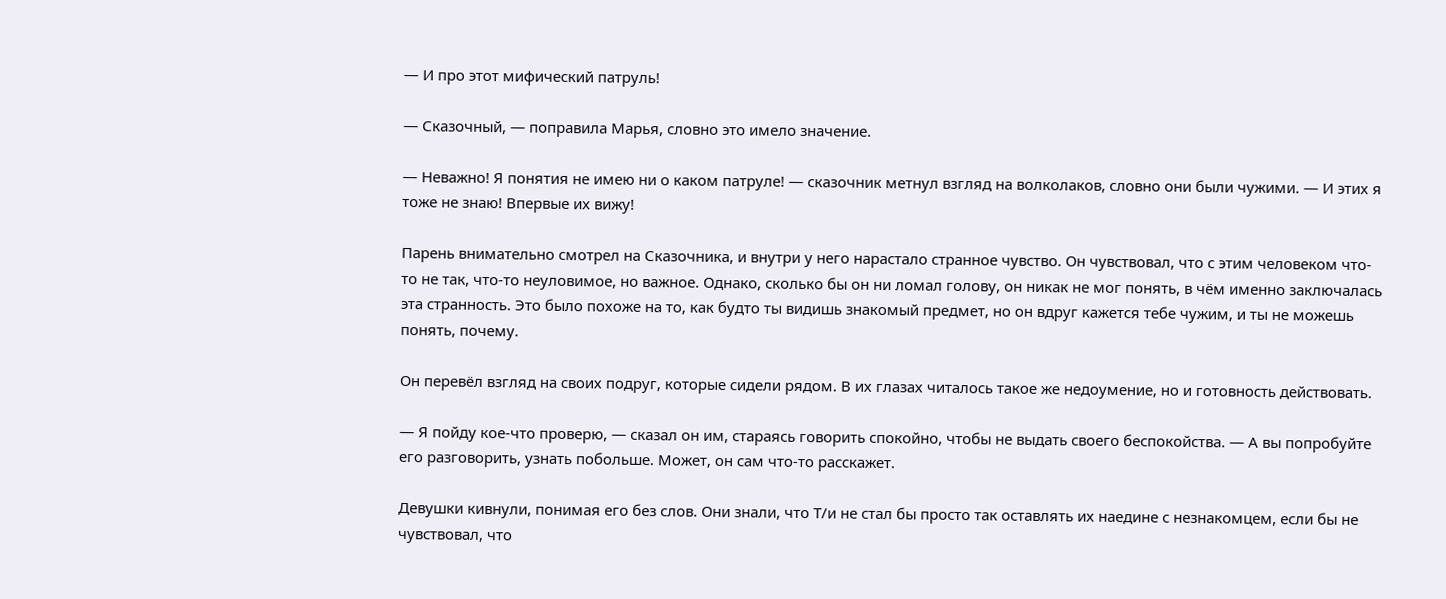— И про этот мифический патруль!

— Сказочный, — поправила Марья, словно это имело значение.

— Неважно! Я понятия не имею ни о каком патруле! — сказочник метнул взгляд на волколаков, словно они были чужими. — И этих я тоже не знаю! Впервые их вижу!

Парень внимательно смотрел на Сказочника, и внутри у него нарастало странное чувство. Он чувствовал, что с этим человеком что-то не так, что-то неуловимое, но важное. Однако, сколько бы он ни ломал голову, он никак не мог понять, в чём именно заключалась эта странность. Это было похоже на то, как будто ты видишь знакомый предмет, но он вдруг кажется тебе чужим, и ты не можешь понять, почему.

Он перевёл взгляд на своих подруг, которые сидели рядом. В их глазах читалось такое же недоумение, но и готовность действовать.

— Я пойду кое-что проверю, — сказал он им, стараясь говорить спокойно, чтобы не выдать своего беспокойства. — А вы попробуйте его разговорить, узнать побольше. Может, он сам что-то расскажет.

Девушки кивнули, понимая его без слов. Они знали, что Т/и не стал бы просто так оставлять их наедине с незнакомцем, если бы не чувствовал, что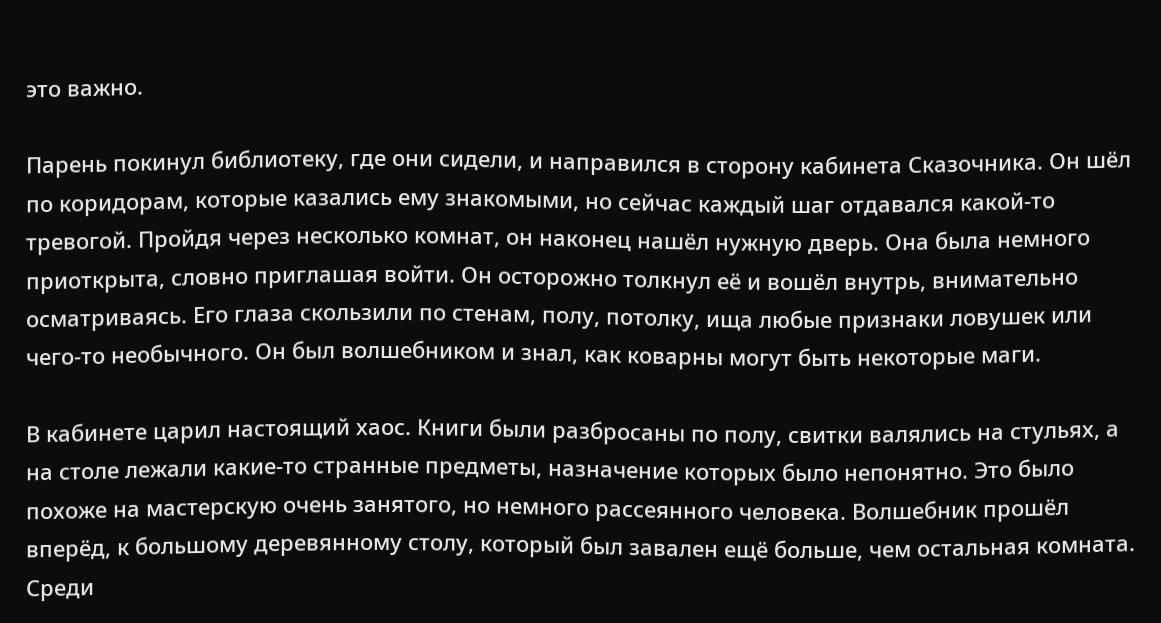это важно.

Парень покинул библиотеку, где они сидели, и направился в сторону кабинета Сказочника. Он шёл по коридорам, которые казались ему знакомыми, но сейчас каждый шаг отдавался какой-то тревогой. Пройдя через несколько комнат, он наконец нашёл нужную дверь. Она была немного приоткрыта, словно приглашая войти. Он осторожно толкнул её и вошёл внутрь, внимательно осматриваясь. Его глаза скользили по стенам, полу, потолку, ища любые признаки ловушек или чего-то необычного. Он был волшебником и знал, как коварны могут быть некоторые маги.

В кабинете царил настоящий хаос. Книги были разбросаны по полу, свитки валялись на стульях, а на столе лежали какие-то странные предметы, назначение которых было непонятно. Это было похоже на мастерскую очень занятого, но немного рассеянного человека. Волшебник прошёл вперёд, к большому деревянному столу, который был завален ещё больше, чем остальная комната. Среди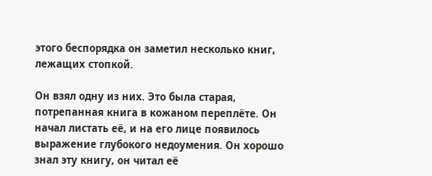этого беспорядка он заметил несколько книг, лежащих стопкой.

Он взял одну из них. Это была старая, потрепанная книга в кожаном переплёте. Он начал листать её, и на его лице появилось выражение глубокого недоумения. Он хорошо знал эту книгу, он читал её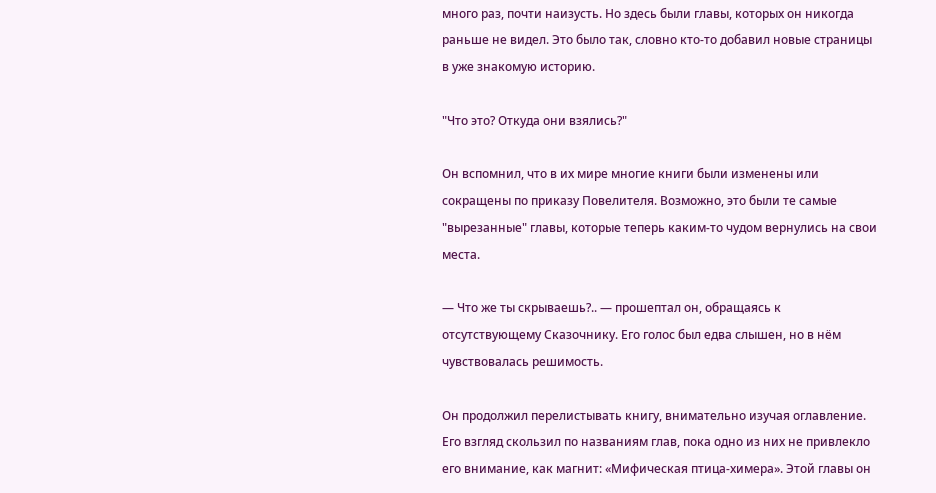много раз, почти наизусть. Но здесь были главы, которых он никогда раньше не видел. Это было так, словно кто-то добавил новые страницы в уже знакомую историю.

"Что это? Откуда они взялись?"

Он вспомнил, что в их мире многие книги были изменены или сокращены по приказу Повелителя. Возможно, это были те самые "вырезанные" главы, которые теперь каким-то чудом вернулись на свои места.

— Что же ты скрываешь?.. — прошептал он, обращаясь к отсутствующему Сказочнику. Его голос был едва слышен, но в нём чувствовалась решимость.

Он продолжил перелистывать книгу, внимательно изучая оглавление. Его взгляд скользил по названиям глав, пока одно из них не привлекло его внимание, как магнит: «Мифическая птица-химера». Этой главы он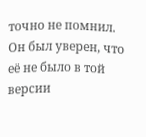точно не помнил. Он был уверен, что её не было в той версии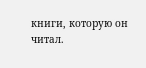книги, которую он читал.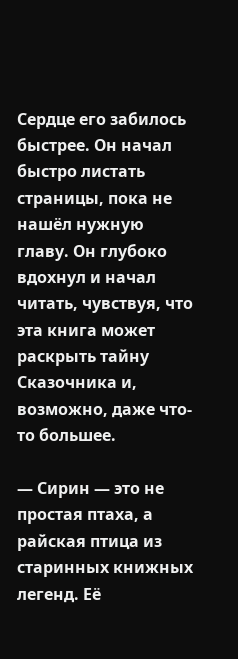Сердце его забилось быстрее. Он начал быстро листать страницы, пока не нашёл нужную главу. Он глубоко вдохнул и начал читать, чувствуя, что эта книга может раскрыть тайну Сказочника и, возможно, даже что-то большее.

— Сирин — это не простая птаха, а райская птица из старинных книжных легенд. Её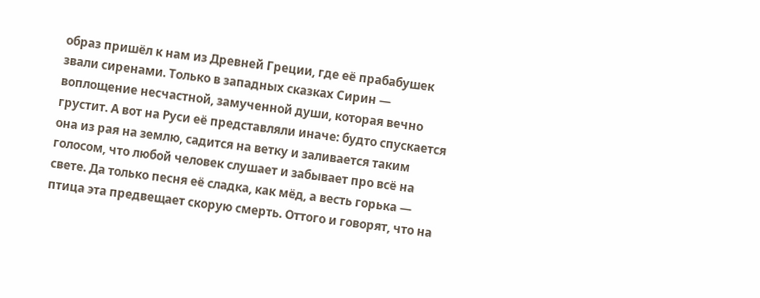образ пришёл к нам из Древней Греции, где её прабабушек звали сиренами. Только в западных сказках Сирин — воплощение несчастной, замученной души, которая вечно грустит. А вот на Руси её представляли иначе: будто спускается она из рая на землю, садится на ветку и заливается таким голосом, что любой человек слушает и забывает про всё на свете. Да только песня её сладка, как мёд, а весть горька — птица эта предвещает скорую смерть. Оттого и говорят, что на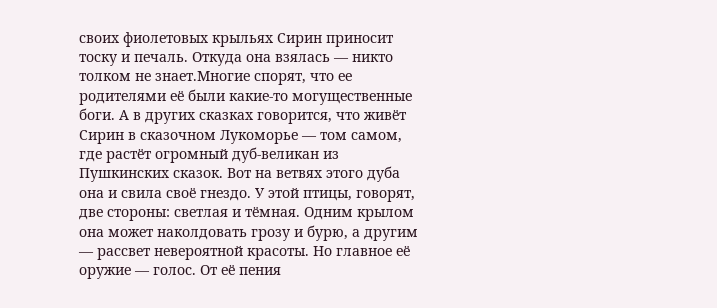своих фиолетовых крыльях Сирин приносит тоску и печаль. Откуда она взялась — никто толком не знает.Многие спорят, что ее родителями её были какие-то могущественные боги. А в других сказках говорится, что живёт Сирин в сказочном Лукоморье — том самом, где растёт огромный дуб-великан из Пушкинских сказок. Вот на ветвях этого дуба она и свила своё гнездо. У этой птицы, говорят, две стороны: светлая и тёмная. Одним крылом она может наколдовать грозу и бурю, а другим — рассвет невероятной красоты. Но главное её оружие — голос. От её пения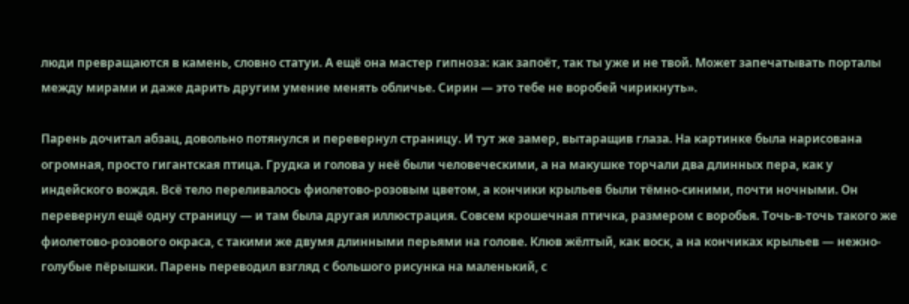люди превращаются в камень, словно статуи. А ещё она мастер гипноза: как запоёт, так ты уже и не твой. Может запечатывать порталы между мирами и даже дарить другим умение менять обличье. Сирин — это тебе не воробей чирикнуть».

Парень дочитал абзац, довольно потянулся и перевернул страницу. И тут же замер, вытаращив глаза. На картинке была нарисована огромная, просто гигантская птица. Грудка и голова у неё были человеческими, а на макушке торчали два длинных пера, как у индейского вождя. Всё тело переливалось фиолетово-розовым цветом, а кончики крыльев были тёмно-синими, почти ночными. Он перевернул ещё одну страницу — и там была другая иллюстрация. Совсем крошечная птичка, размером с воробья. Точь-в-точь такого же фиолетово-розового окраса, с такими же двумя длинными перьями на голове. Клюв жёлтый, как воск, а на кончиках крыльев — нежно-голубые пёрышки. Парень переводил взгляд с большого рисунка на маленький, с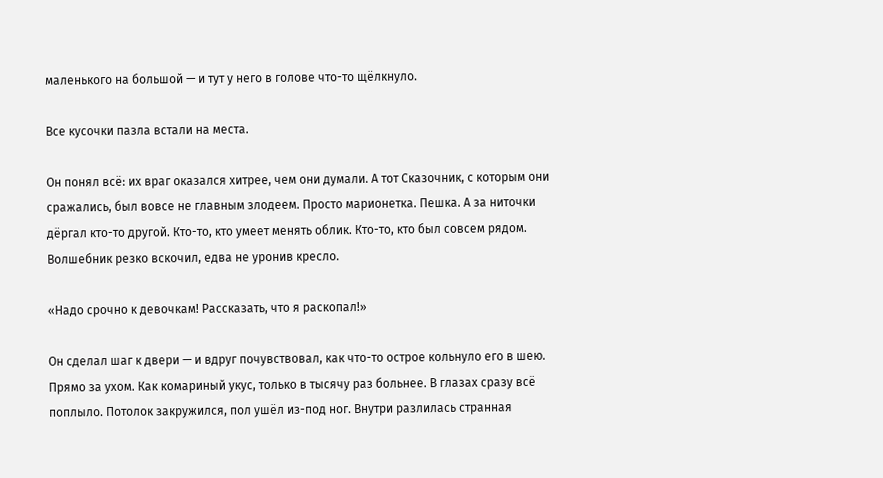маленького на большой — и тут у него в голове что-то щёлкнуло.

Все кусочки пазла встали на места.

Он понял всё: их враг оказался хитрее, чем они думали. А тот Сказочник, с которым они сражались, был вовсе не главным злодеем. Просто марионетка. Пешка. А за ниточки дёргал кто-то другой. Кто-то, кто умеет менять облик. Кто-то, кто был совсем рядом. Волшебник резко вскочил, едва не уронив кресло.

«Надо срочно к девочкам! Рассказать, что я раскопал!»

Он сделал шаг к двери — и вдруг почувствовал, как что-то острое кольнуло его в шею. Прямо за ухом. Как комариный укус, только в тысячу раз больнее. В глазах сразу всё поплыло. Потолок закружился, пол ушёл из-под ног. Внутри разлилась странная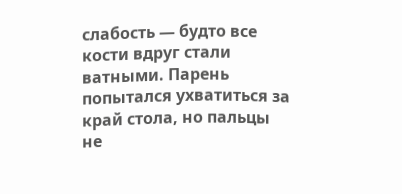слабость — будто все кости вдруг стали ватными. Парень попытался ухватиться за край стола, но пальцы не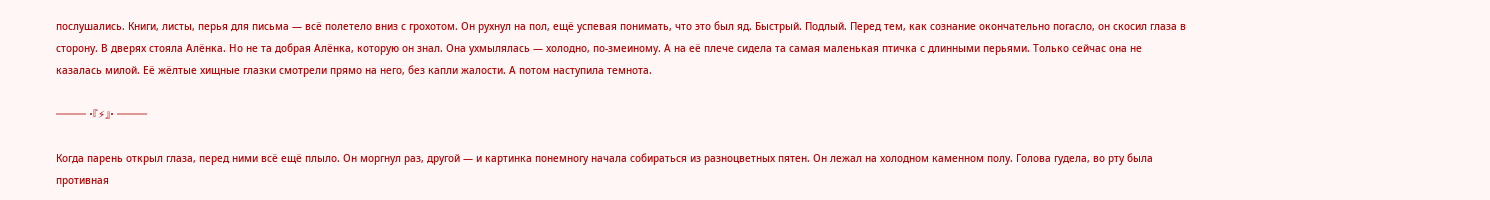послушались. Книги, листы, перья для письма — всё полетело вниз с грохотом. Он рухнул на пол, ещё успевая понимать, что это был яд. Быстрый. Подлый. Перед тем, как сознание окончательно погасло, он скосил глаза в сторону. В дверях стояла Алёнка. Но не та добрая Алёнка, которую он знал. Она ухмылялась — холодно, по-змеиному. А на её плече сидела та самая маленькая птичка с длинными перьями. Только сейчас она не казалась милой. Её жёлтые хищные глазки смотрели прямо на него, без капли жалости. А потом наступила темнота.

═══ •『⚡』• ═══

Когда парень открыл глаза, перед ними всё ещё плыло. Он моргнул раз, другой — и картинка понемногу начала собираться из разноцветных пятен. Он лежал на холодном каменном полу. Голова гудела, во рту была противная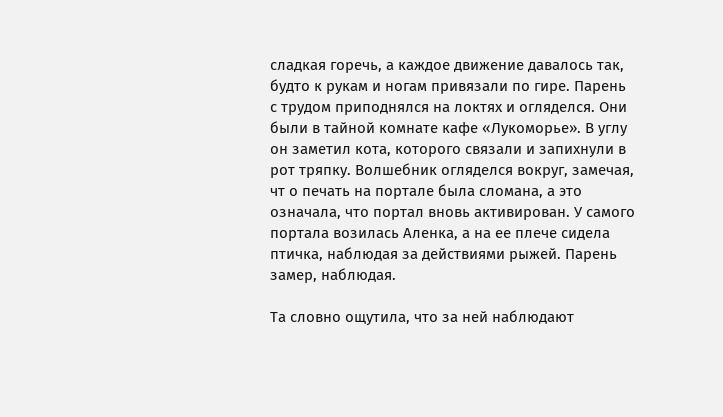сладкая горечь, а каждое движение давалось так, будто к рукам и ногам привязали по гире. Парень с трудом приподнялся на локтях и огляделся. Они были в тайной комнате кафе «Лукоморье». В углу он заметил кота, которого связали и запихнули в рот тряпку. Волшебник огляделся вокруг, замечая, чт о печать на портале была сломана, а это означала, что портал вновь активирован. У самого портала возилась Аленка, а на ее плече сидела птичка, наблюдая за действиями рыжей. Парень замер, наблюдая.

Та словно ощутила, что за ней наблюдают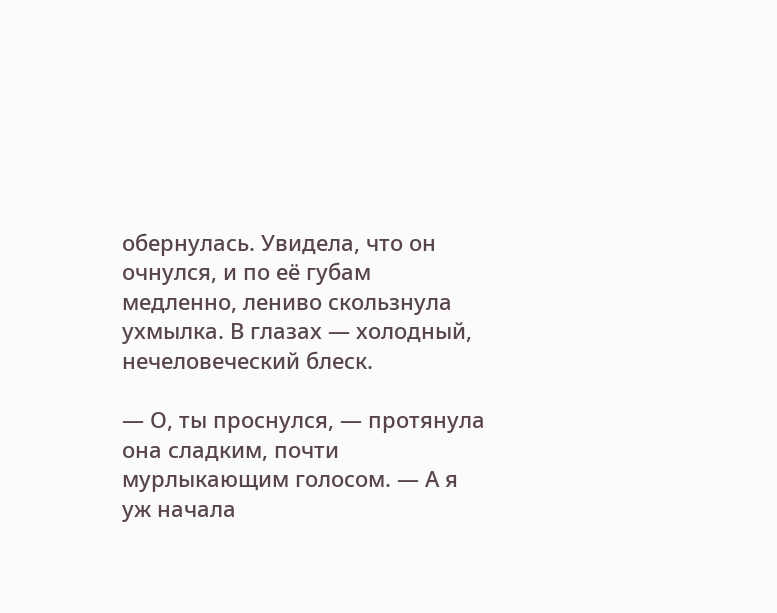обернулась. Увидела, что он очнулся, и по её губам медленно, лениво скользнула ухмылка. В глазах — холодный, нечеловеческий блеск.

— О, ты проснулся, — протянула она сладким, почти мурлыкающим голосом. — А я уж начала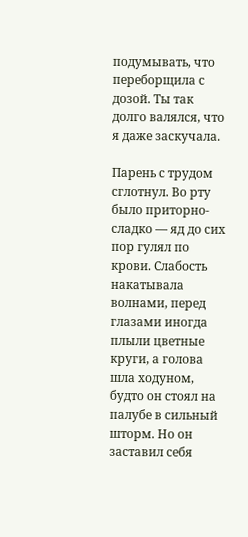подумывать, что переборщила с дозой. Ты так долго валялся, что я даже заскучала.

Парень с трудом сглотнул. Во рту было приторно-сладко — яд до сих пор гулял по крови. Слабость накатывала волнами, перед глазами иногда плыли цветные круги, а голова шла ходуном, будто он стоял на палубе в сильный шторм. Но он заставил себя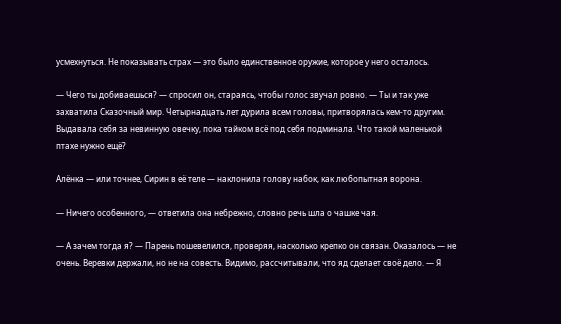усмехнуться. Не показывать страх — это было единственное оружие, которое у него осталось.

— Чего ты добиваешься? — спросил он, стараясь, чтобы голос звучал ровно. — Ты и так уже захватила Сказочный мир. Четырнадцать лет дурила всем головы, притворялась кем-то другим. Выдавала себя за невинную овечку, пока тайком всё под себя подминала. Что такой маленькой птахе нужно ещё?

Алёнка — или точнее, Сирин в её теле — наклонила голову набок, как любопытная ворона.

— Ничего особенного, — ответила она небрежно, словно речь шла о чашке чая.

— А зачем тогда я? — Парень пошевелился, проверяя, насколько крепко он связан. Оказалось — не очень. Веревки держали, но не на совесть. Видимо, рассчитывали, что яд сделает своё дело. — Я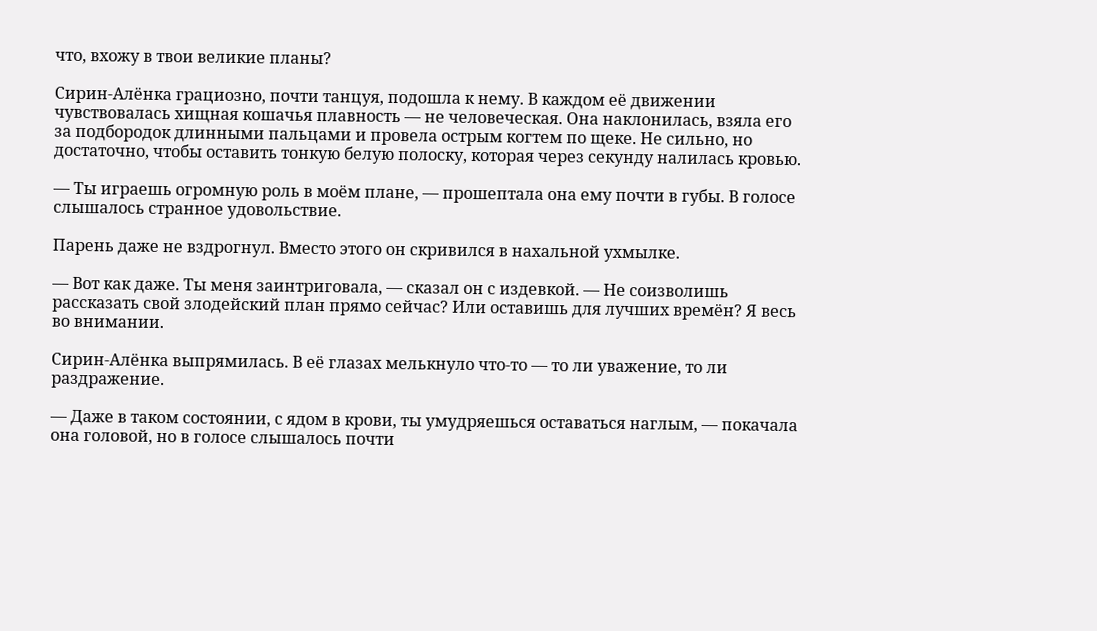что, вхожу в твои великие планы?

Сирин-Алёнка грациозно, почти танцуя, подошла к нему. В каждом её движении чувствовалась хищная кошачья плавность — не человеческая. Она наклонилась, взяла его за подбородок длинными пальцами и провела острым когтем по щеке. Не сильно, но достаточно, чтобы оставить тонкую белую полоску, которая через секунду налилась кровью.

— Ты играешь огромную роль в моём плане, — прошептала она ему почти в губы. В голосе слышалось странное удовольствие.

Парень даже не вздрогнул. Вместо этого он скривился в нахальной ухмылке.

— Вот как даже. Ты меня заинтриговала, — сказал он с издевкой. — Не соизволишь рассказать свой злодейский план прямо сейчас? Или оставишь для лучших времён? Я весь во внимании.

Сирин-Алёнка выпрямилась. В её глазах мелькнуло что-то — то ли уважение, то ли раздражение.

— Даже в таком состоянии, с ядом в крови, ты умудряешься оставаться наглым, — покачала она головой, но в голосе слышалось почти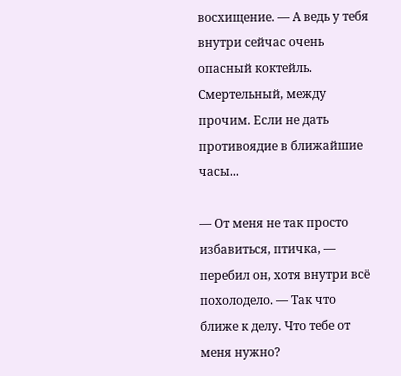восхищение. — А ведь у тебя внутри сейчас очень опасный коктейль. Смертельный, между прочим. Если не дать противоядие в ближайшие часы...

— От меня не так просто избавиться, птичка, — перебил он, хотя внутри всё похолодело. — Так что ближе к делу. Что тебе от меня нужно?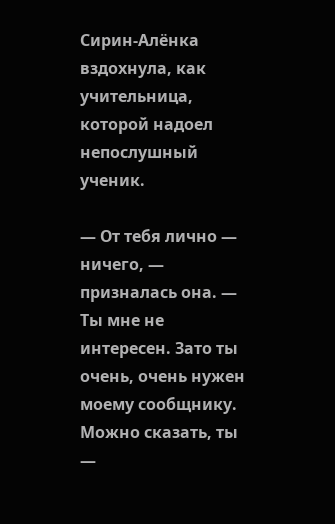Сирин-Алёнка вздохнула, как учительница, которой надоел непослушный ученик.

— От тебя лично — ничего, — призналась она. — Ты мне не интересен. Зато ты очень, очень нужен моему сообщнику. Можно сказать, ты —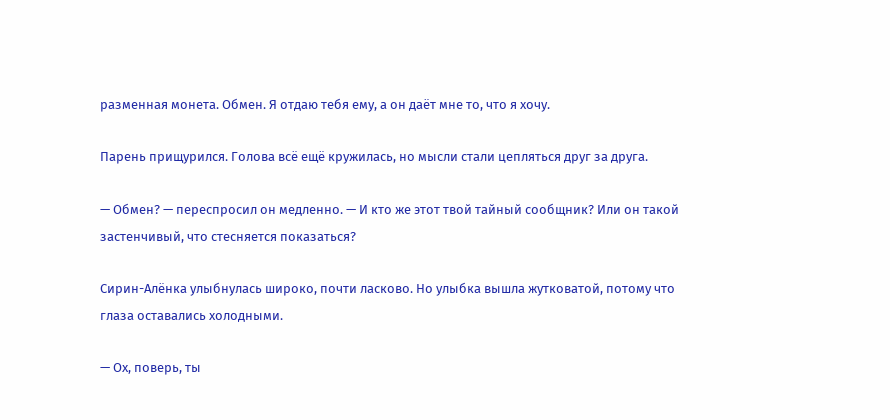разменная монета. Обмен. Я отдаю тебя ему, а он даёт мне то, что я хочу.

Парень прищурился. Голова всё ещё кружилась, но мысли стали цепляться друг за друга.

— Обмен? — переспросил он медленно. — И кто же этот твой тайный сообщник? Или он такой застенчивый, что стесняется показаться?

Сирин-Алёнка улыбнулась широко, почти ласково. Но улыбка вышла жутковатой, потому что глаза оставались холодными.

— Ох, поверь, ты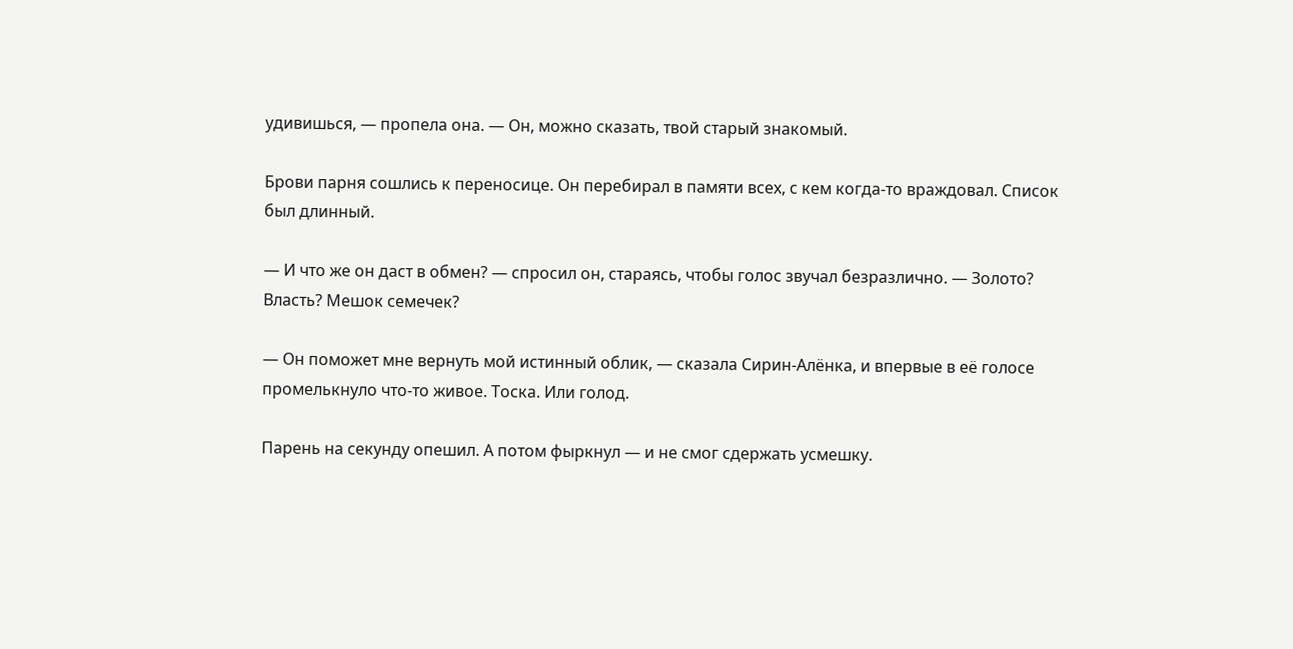удивишься, — пропела она. — Он, можно сказать, твой старый знакомый.

Брови парня сошлись к переносице. Он перебирал в памяти всех, с кем когда-то враждовал. Список был длинный.

— И что же он даст в обмен? — спросил он, стараясь, чтобы голос звучал безразлично. — Золото? Власть? Мешок семечек?

— Он поможет мне вернуть мой истинный облик, — сказала Сирин-Алёнка, и впервые в её голосе промелькнуло что-то живое. Тоска. Или голод.

Парень на секунду опешил. А потом фыркнул — и не смог сдержать усмешку.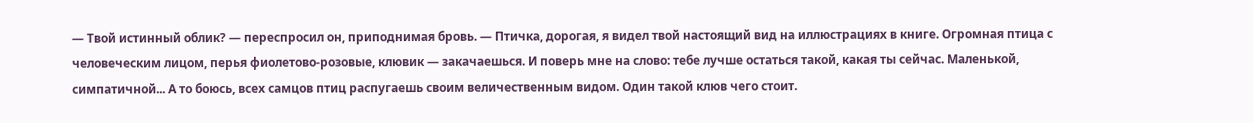— Твой истинный облик? — переспросил он, приподнимая бровь. — Птичка, дорогая, я видел твой настоящий вид на иллюстрациях в книге. Огромная птица с человеческим лицом, перья фиолетово-розовые, клювик — закачаешься. И поверь мне на слово: тебе лучше остаться такой, какая ты сейчас. Маленькой, симпатичной... А то боюсь, всех самцов птиц распугаешь своим величественным видом. Один такой клюв чего стоит.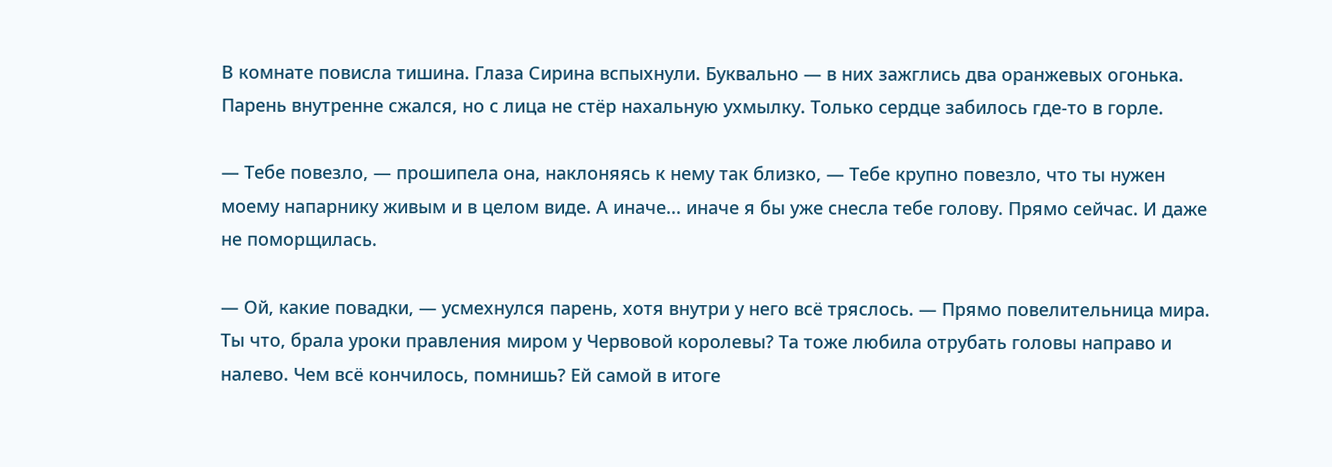В комнате повисла тишина. Глаза Сирина вспыхнули. Буквально — в них зажглись два оранжевых огонька. Парень внутренне сжался, но с лица не стёр нахальную ухмылку. Только сердце забилось где-то в горле.

— Тебе повезло, — прошипела она, наклоняясь к нему так близко, — Тебе крупно повезло, что ты нужен моему напарнику живым и в целом виде. А иначе... иначе я бы уже снесла тебе голову. Прямо сейчас. И даже не поморщилась.

— Ой, какие повадки, — усмехнулся парень, хотя внутри у него всё тряслось. — Прямо повелительница мира. Ты что, брала уроки правления миром у Червовой королевы? Та тоже любила отрубать головы направо и налево. Чем всё кончилось, помнишь? Ей самой в итоге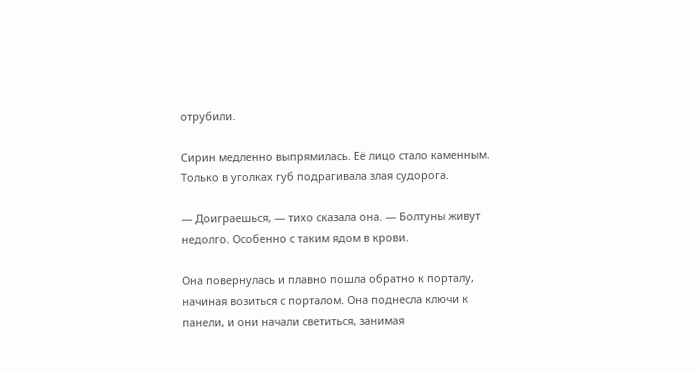отрубили.

Сирин медленно выпрямилась. Её лицо стало каменным. Только в уголках губ подрагивала злая судорога.

— Доиграешься, — тихо сказала она. — Болтуны живут недолго. Особенно с таким ядом в крови.

Она повернулась и плавно пошла обратно к порталу, начиная возиться с порталом. Она поднесла ключи к панели, и они начали светиться, занимая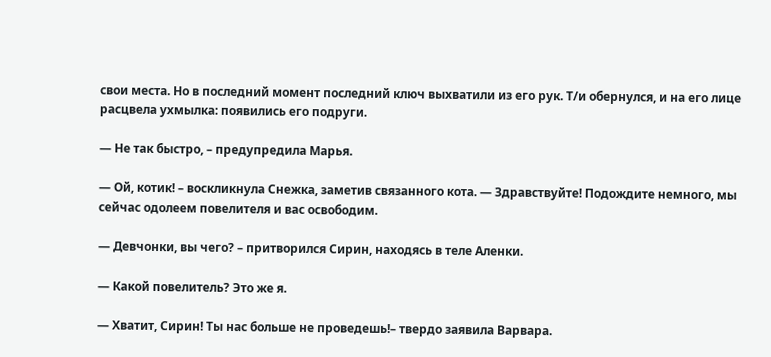свои места. Но в последний момент последний ключ выхватили из его рук. Т/и обернулся, и на его лице расцвела ухмылка: появились его подруги.

— Не так быстро, – предупредила Марья.

— Ой, котик! – воскликнула Снежка, заметив связанного кота. — Здравствуйте! Подождите немного, мы сейчас одолеем повелителя и вас освободим.

— Девчонки, вы чего? – притворился Сирин, находясь в теле Аленки.

— Какой повелитель? Это же я.

— Хватит, Сирин! Ты нас больше не проведешь!– твердо заявила Варвара.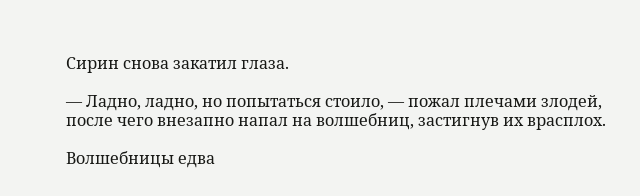Сирин снова закатил глаза.

— Ладно, ладно, но попытаться стоило, — пожал плечами злодей, после чего внезапно напал на волшебниц, застигнув их врасплох.

Волшебницы едва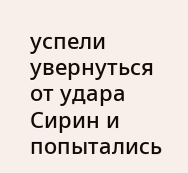успели увернуться от удара Сирин и попытались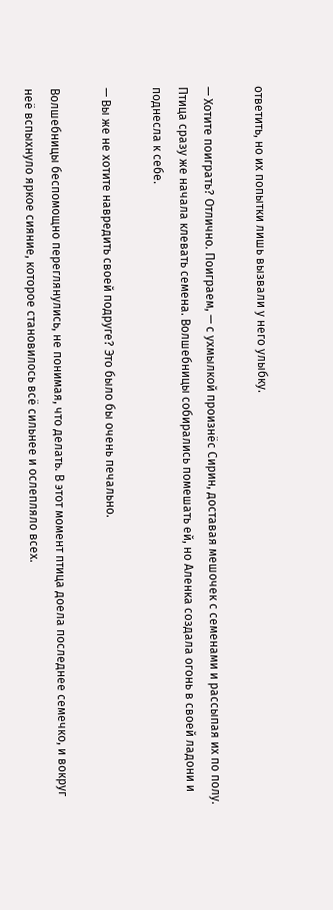ответить, но их попытки лишь вызвали у него улыбку.

— Хотите поиграть? Отлично. Поиграем, — с ухмылкой произнёс Сирин, доставая мешочек с семенами и рассыпая их по полу. Птица сразу же начала клевать семена. Волшебницы собирались помешать ей, но Аленка создала огонь в своей ладони и поднесла к себе.

— Вы же не хотите навредить своей подруге? Это было бы очень печально.

Волшебницы беспомощно переглянулись, не понимая, что делать. В этот момент птица доела последнее семечко, и вокруг неё вспыхнуло яркое сияние, которое становилось всё сильнее и ослепляло всех.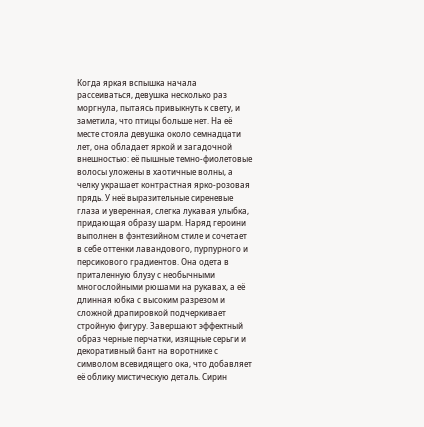Когда яркая вспышка начала рассеиваться, девушка несколько раз моргнула, пытаясь привыкнуть к свету, и заметила, что птицы больше нет. На её месте стояла девушка около семнадцати лет, она обладает яркой и загадочной внешностью: её пышные темно-фиолетовые волосы уложены в хаотичные волны, а челку украшает контрастная ярко-розовая прядь. У неё выразительные сиреневые глаза и уверенная, слегка лукавая улыбка, придающая образу шарм. Наряд героини выполнен в фэнтезийном стиле и сочетает в себе оттенки лавандового, пурпурного и персикового градиентов. Она одета в приталенную блузу с необычными многослойными рюшами на рукавах, а её длинная юбка с высоким разрезом и сложной драпировкой подчеркивает стройную фигуру. Завершают эффектный образ черные перчатки, изящные серьги и декоративный бант на воротнике с символом всевидящего ока, что добавляет её облику мистическую деталь. Сирин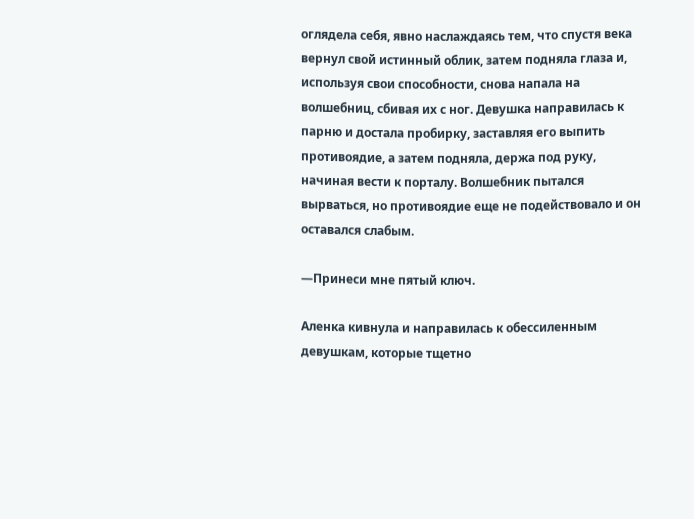оглядела себя, явно наслаждаясь тем, что спустя века вернул свой истинный облик, затем подняла глаза и, используя свои способности, снова напала на волшебниц, сбивая их с ног. Девушка направилась к парню и достала пробирку, заставляя его выпить противоядие, а затем подняла, держа под руку, начиная вести к порталу. Волшебник пытался вырваться, но противоядие еще не подействовало и он оставался слабым.

—Принеси мне пятый ключ.

Аленка кивнула и направилась к обессиленным девушкам, которые тщетно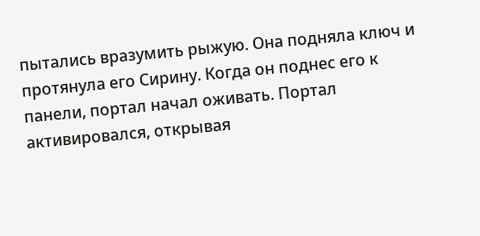пытались вразумить рыжую. Она подняла ключ и протянула его Сирину. Когда он поднес его к панели, портал начал оживать. Портал активировался, открывая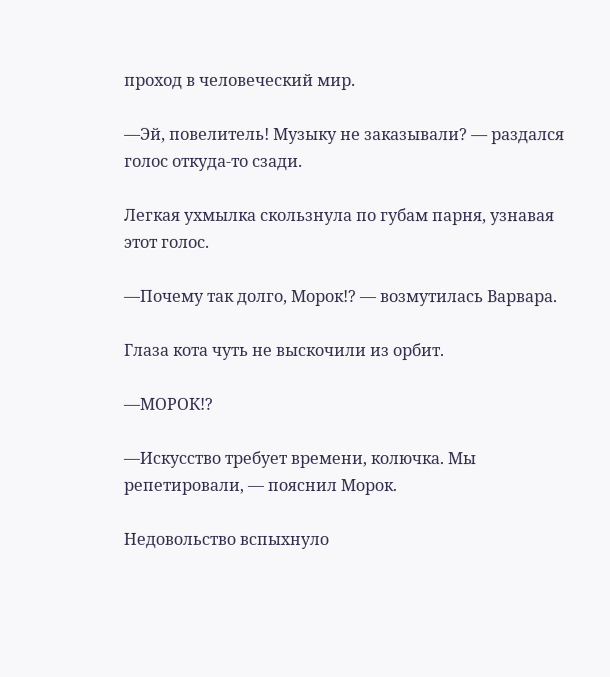проход в человеческий мир.

—Эй, повелитель! Музыку не заказывали? — раздался голос откуда-то сзади.

Легкая ухмылка скользнула по губам парня, узнавая этот голос.

—Почему так долго, Морок!? — возмутилась Варвара.

Глаза кота чуть не выскочили из орбит.

—МОРОК!?

—Искусство требует времени, колючка. Мы репетировали, — пояснил Морок.

Недовольство вспыхнуло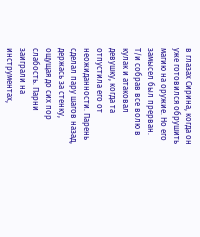в глазах Сирина, когда он уже готовился обрушить магию на оружие. Но его замысел был прерван. Т/и собрав все волю в кулак и атаковал девушку, когда та отпустила его от неожиданности. Парень сделал пару шагов назад, держась за стенку, ощущая до сих пор слабость. Парни заиграли на инструментах,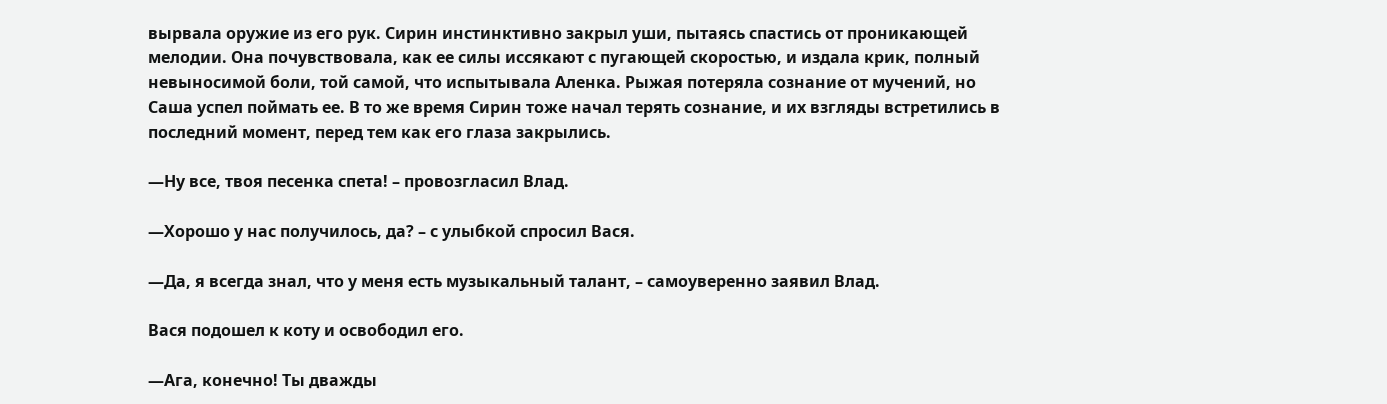вырвала оружие из его рук. Сирин инстинктивно закрыл уши, пытаясь спастись от проникающей мелодии. Она почувствовала, как ее силы иссякают с пугающей скоростью, и издала крик, полный невыносимой боли, той самой, что испытывала Аленка. Рыжая потеряла сознание от мучений, но Саша успел поймать ее. В то же время Сирин тоже начал терять сознание, и их взгляды встретились в последний момент, перед тем как его глаза закрылись.

—Ну все, твоя песенка спета! – провозгласил Влад.

—Хорошо у нас получилось, да? – с улыбкой спросил Вася.

—Да, я всегда знал, что у меня есть музыкальный талант, – самоуверенно заявил Влад.

Вася подошел к коту и освободил его.

—Ага, конечно! Ты дважды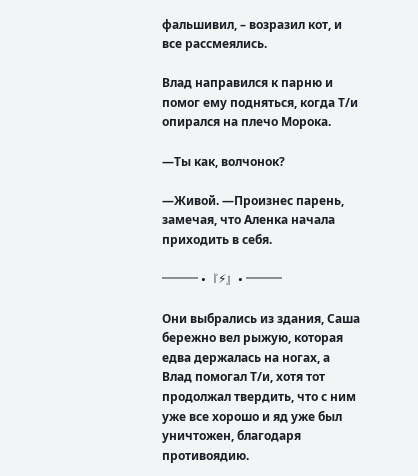фальшивил, – возразил кот, и все рассмеялись.

Влад направился к парню и помог ему подняться, когда Т/и опирался на плечо Морока.

—Ты как, волчонок?

—Живой. —Произнес парень, замечая, что Аленка начала приходить в себя.

═══ •『⚡』• ═══

Они выбрались из здания, Саша бережно вел рыжую, которая едва держалась на ногах, а Влад помогал Т/и, хотя тот продолжал твердить, что с ним уже все хорошо и яд уже был уничтожен, благодаря противоядию.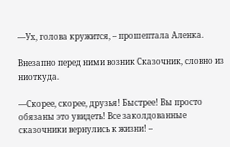—Ух, голова кружится, – прошептала Аленка.

Внезапно перед ними возник Сказочник, словно из ниоткуда.

—Скорее, скорее, друзья! Быстрее! Вы просто обязаны это увидеть! Все заколдованные сказочники вернулись к жизни! –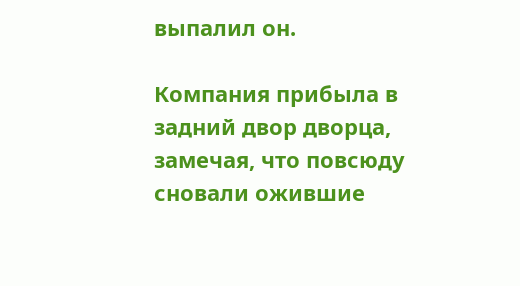выпалил он.

Компания прибыла в задний двор дворца, замечая, что повсюду сновали ожившие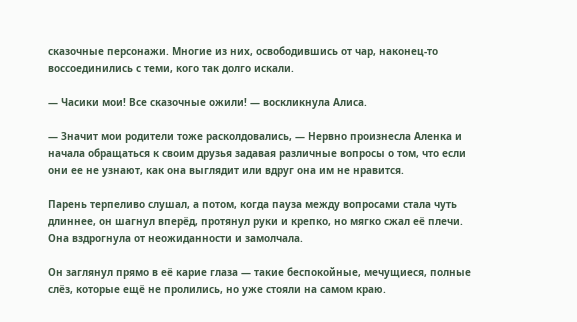сказочные персонажи. Многие из них, освободившись от чар, наконец-то воссоединились с теми, кого так долго искали.

— Часики мои! Все сказочные ожили! — воскликнула Алиса.

— Значит мои родители тоже расколдовались, — Нервно произнесла Аленка и начала обращаться к своим друзья задавая различные вопросы о том, что если они ее не узнают, как она выглядит или вдруг она им не нравится.

Парень терпеливо слушал, а потом, когда пауза между вопросами стала чуть длиннее, он шагнул вперёд, протянул руки и крепко, но мягко сжал её плечи. Она вздрогнула от неожиданности и замолчала.

Он заглянул прямо в её карие глаза — такие беспокойные, мечущиеся, полные слёз, которые ещё не пролились, но уже стояли на самом краю.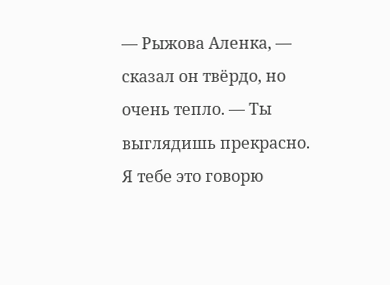— Рыжова Аленка, — сказал он твёрдо, но очень тепло. — Ты выглядишь прекрасно. Я тебе это говорю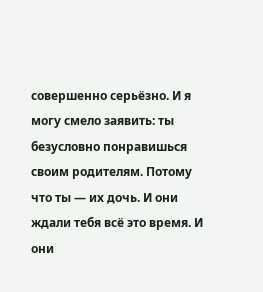совершенно серьёзно. И я могу смело заявить: ты безусловно понравишься своим родителям. Потому что ты — их дочь. И они ждали тебя всё это время. И они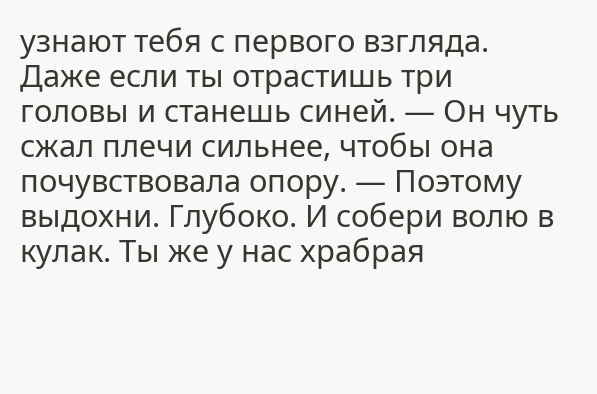узнают тебя с первого взгляда. Даже если ты отрастишь три головы и станешь синей. — Он чуть сжал плечи сильнее, чтобы она почувствовала опору. — Поэтому выдохни. Глубоко. И собери волю в кулак. Ты же у нас храбрая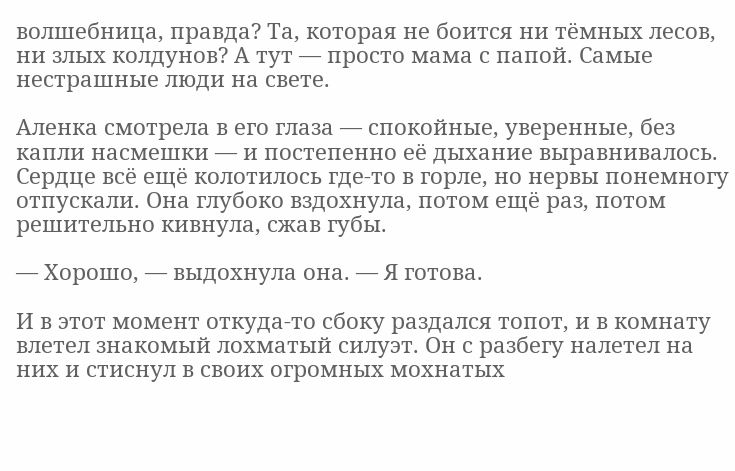волшебница, правда? Та, которая не боится ни тёмных лесов, ни злых колдунов? А тут — просто мама с папой. Самые нестрашные люди на свете.

Аленка смотрела в его глаза — спокойные, уверенные, без капли насмешки — и постепенно её дыхание выравнивалось. Сердце всё ещё колотилось где-то в горле, но нервы понемногу отпускали. Она глубоко вздохнула, потом ещё раз, потом решительно кивнула, сжав губы.

— Хорошо, — выдохнула она. — Я готова.

И в этот момент откуда-то сбоку раздался топот, и в комнату влетел знакомый лохматый силуэт. Он с разбегу налетел на них и стиснул в своих огромных мохнатых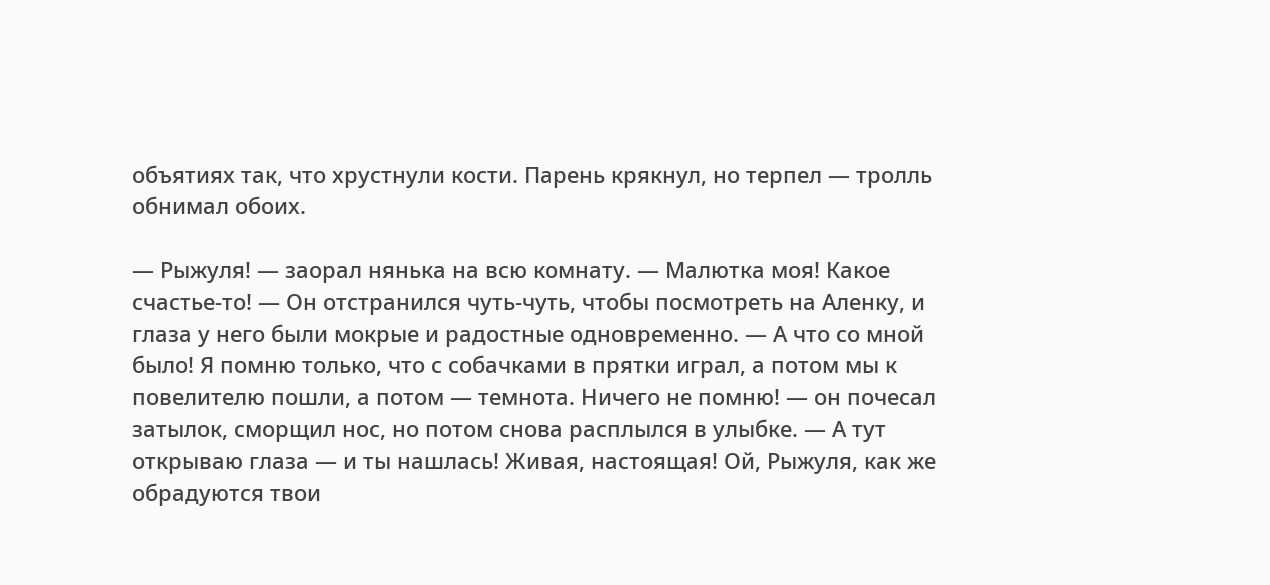объятиях так, что хрустнули кости. Парень крякнул, но терпел — тролль обнимал обоих.

— Рыжуля! — заорал нянька на всю комнату. — Малютка моя! Какое счастье-то! — Он отстранился чуть-чуть, чтобы посмотреть на Аленку, и глаза у него были мокрые и радостные одновременно. — А что со мной было! Я помню только, что с собачками в прятки играл, а потом мы к повелителю пошли, а потом — темнота. Ничего не помню! — он почесал затылок, сморщил нос, но потом снова расплылся в улыбке. — А тут открываю глаза — и ты нашлась! Живая, настоящая! Ой, Рыжуля, как же обрадуются твои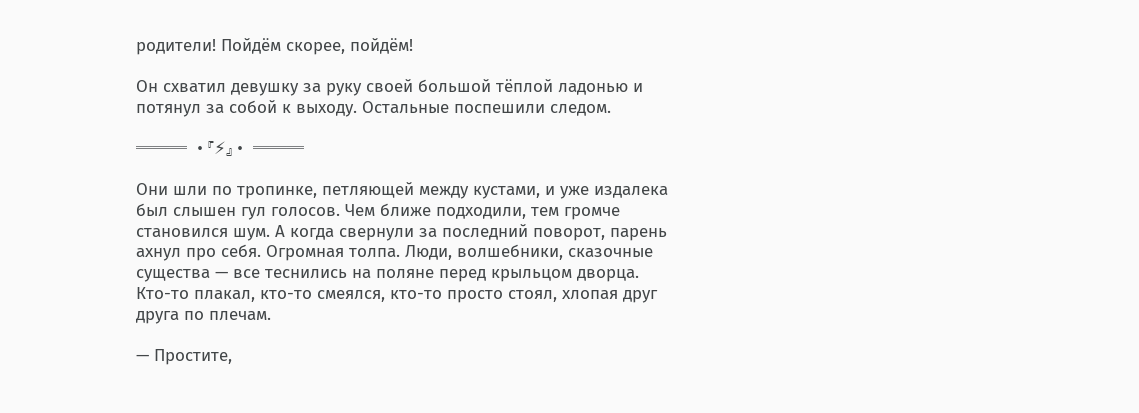родители! Пойдём скорее, пойдём!

Он схватил девушку за руку своей большой тёплой ладонью и потянул за собой к выходу. Остальные поспешили следом.

═══ •『⚡』• ═══

Они шли по тропинке, петляющей между кустами, и уже издалека был слышен гул голосов. Чем ближе подходили, тем громче становился шум. А когда свернули за последний поворот, парень ахнул про себя. Огромная толпа. Люди, волшебники, сказочные существа — все теснились на поляне перед крыльцом дворца. Кто-то плакал, кто-то смеялся, кто-то просто стоял, хлопая друг друга по плечам.

— Простите,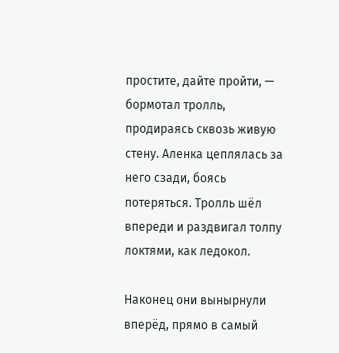простите, дайте пройти, — бормотал тролль, продираясь сквозь живую стену. Аленка цеплялась за него сзади, боясь потеряться. Тролль шёл впереди и раздвигал толпу локтями, как ледокол.

Наконец они вынырнули вперёд, прямо в самый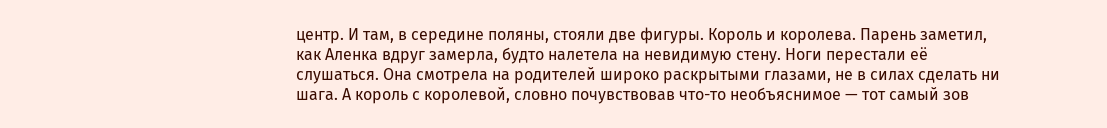центр. И там, в середине поляны, стояли две фигуры. Король и королева. Парень заметил, как Аленка вдруг замерла, будто налетела на невидимую стену. Ноги перестали её слушаться. Она смотрела на родителей широко раскрытыми глазами, не в силах сделать ни шага. А король с королевой, словно почувствовав что-то необъяснимое — тот самый зов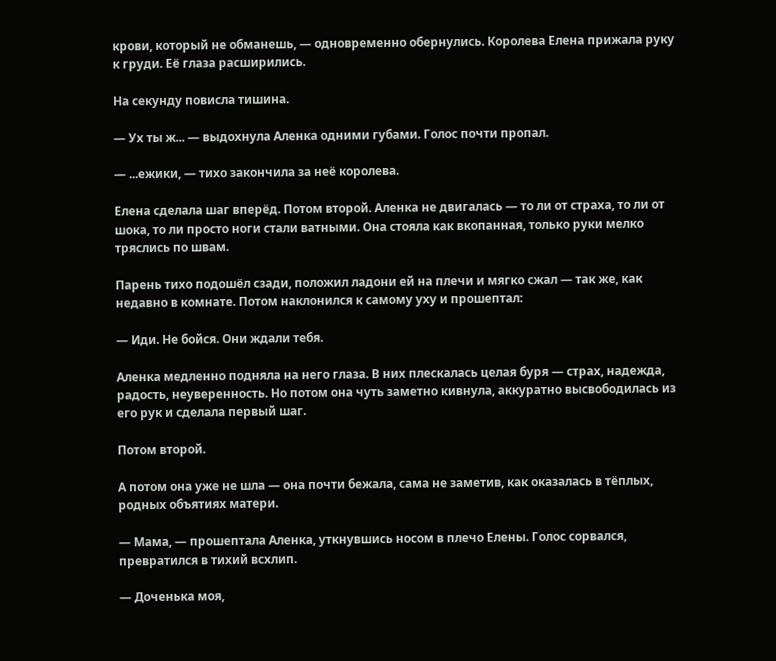крови, который не обманешь, — одновременно обернулись. Королева Елена прижала руку к груди. Её глаза расширились.

На секунду повисла тишина.

— Ух ты ж... — выдохнула Аленка одними губами. Голос почти пропал.

— ...ежики, — тихо закончила за неё королева.

Елена сделала шаг вперёд. Потом второй. Аленка не двигалась — то ли от страха, то ли от шока, то ли просто ноги стали ватными. Она стояла как вкопанная, только руки мелко тряслись по швам.

Парень тихо подошёл сзади, положил ладони ей на плечи и мягко сжал — так же, как недавно в комнате. Потом наклонился к самому уху и прошептал:

— Иди. Не бойся. Они ждали тебя.

Аленка медленно подняла на него глаза. В них плескалась целая буря — страх, надежда, радость, неуверенность. Но потом она чуть заметно кивнула, аккуратно высвободилась из его рук и сделала первый шаг.

Потом второй.

А потом она уже не шла — она почти бежала, сама не заметив, как оказалась в тёплых, родных объятиях матери.

— Мама, — прошептала Аленка, уткнувшись носом в плечо Елены. Голос сорвался, превратился в тихий всхлип.

— Доченька моя,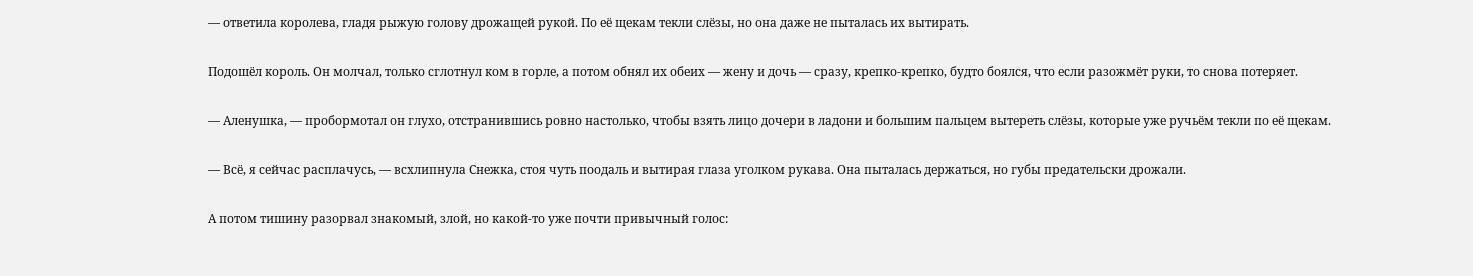— ответила королева, гладя рыжую голову дрожащей рукой. По её щекам текли слёзы, но она даже не пыталась их вытирать.

Подошёл король. Он молчал, только сглотнул ком в горле, а потом обнял их обеих — жену и дочь — сразу, крепко-крепко, будто боялся, что если разожмёт руки, то снова потеряет.

— Аленушка, — пробормотал он глухо, отстранившись ровно настолько, чтобы взять лицо дочери в ладони и большим пальцем вытереть слёзы, которые уже ручьём текли по её щекам.

— Всё, я сейчас расплачусь, — всхлипнула Снежка, стоя чуть поодаль и вытирая глаза уголком рукава. Она пыталась держаться, но губы предательски дрожали.

А потом тишину разорвал знакомый, злой, но какой-то уже почти привычный голос: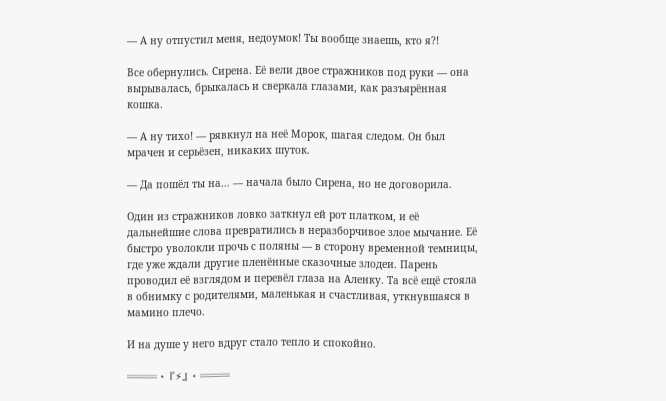— А ну отпустил меня, недоумок! Ты вообще знаешь, кто я?!

Все обернулись. Сирена. Её вели двое стражников под руки — она вырывалась, брыкалась и сверкала глазами, как разъярённая кошка.

— А ну тихо! — рявкнул на неё Морок, шагая следом. Он был мрачен и серьёзен, никаких шуток.

— Да пошёл ты на... — начала было Сирена, но не договорила.

Один из стражников ловко заткнул ей рот платком, и её дальнейшие слова превратились в неразборчивое злое мычание. Её быстро уволокли прочь с поляны — в сторону временной темницы, где уже ждали другие пленённые сказочные злодеи. Парень проводил её взглядом и перевёл глаза на Аленку. Та всё ещё стояла в обнимку с родителями, маленькая и счастливая, уткнувшаяся в мамино плечо.

И на душе у него вдруг стало тепло и спокойно.

═══ •『⚡』• ═══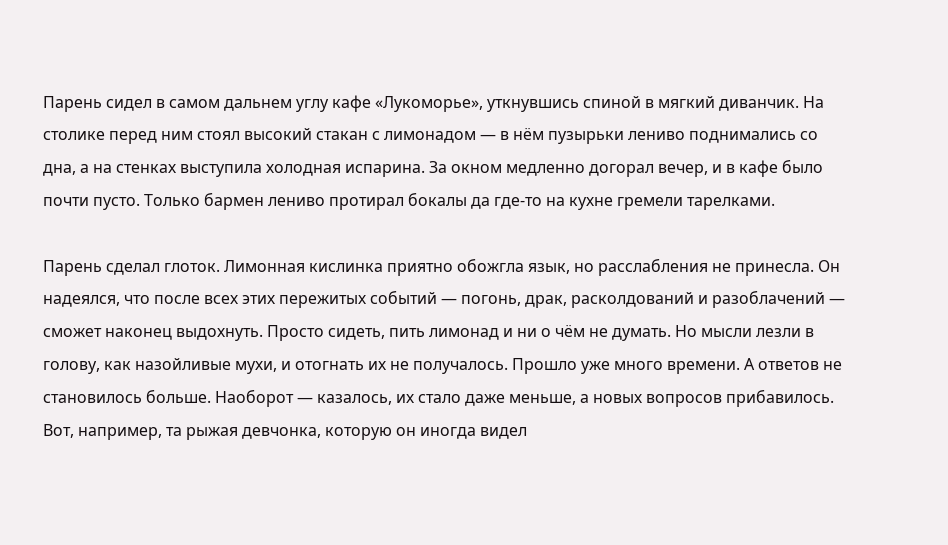Парень сидел в самом дальнем углу кафе «Лукоморье», уткнувшись спиной в мягкий диванчик. На столике перед ним стоял высокий стакан с лимонадом — в нём пузырьки лениво поднимались со дна, а на стенках выступила холодная испарина. За окном медленно догорал вечер, и в кафе было почти пусто. Только бармен лениво протирал бокалы да где-то на кухне гремели тарелками.

Парень сделал глоток. Лимонная кислинка приятно обожгла язык, но расслабления не принесла. Он надеялся, что после всех этих пережитых событий — погонь, драк, расколдований и разоблачений — сможет наконец выдохнуть. Просто сидеть, пить лимонад и ни о чём не думать. Но мысли лезли в голову, как назойливые мухи, и отогнать их не получалось. Прошло уже много времени. А ответов не становилось больше. Наоборот — казалось, их стало даже меньше, а новых вопросов прибавилось. Вот, например, та рыжая девчонка, которую он иногда видел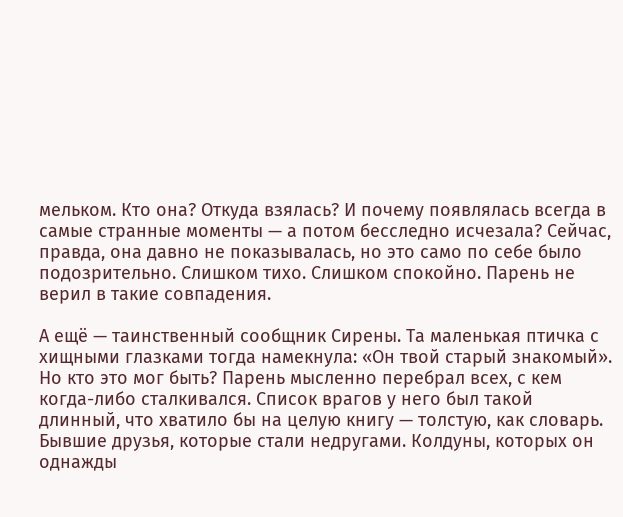мельком. Кто она? Откуда взялась? И почему появлялась всегда в самые странные моменты — а потом бесследно исчезала? Сейчас, правда, она давно не показывалась, но это само по себе было подозрительно. Слишком тихо. Слишком спокойно. Парень не верил в такие совпадения.

А ещё — таинственный сообщник Сирены. Та маленькая птичка с хищными глазками тогда намекнула: «Он твой старый знакомый». Но кто это мог быть? Парень мысленно перебрал всех, с кем когда-либо сталкивался. Список врагов у него был такой длинный, что хватило бы на целую книгу — толстую, как словарь. Бывшие друзья, которые стали недругами. Колдуны, которых он однажды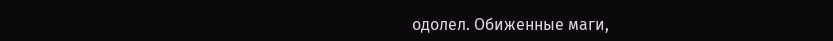одолел. Обиженные маги,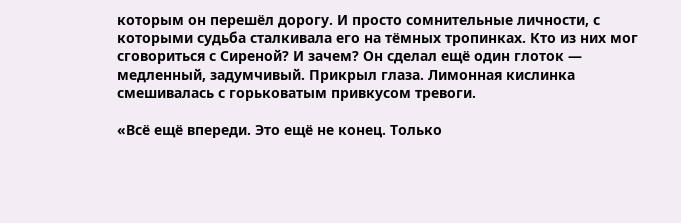которым он перешёл дорогу. И просто сомнительные личности, с которыми судьба сталкивала его на тёмных тропинках. Кто из них мог сговориться с Сиреной? И зачем? Он сделал ещё один глоток — медленный, задумчивый. Прикрыл глаза. Лимонная кислинка смешивалась с горьковатым привкусом тревоги.

«Всё ещё впереди. Это ещё не конец. Только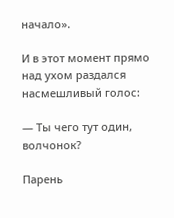начало».

И в этот момент прямо над ухом раздался насмешливый голос:

— Ты чего тут один, волчонок?

Парень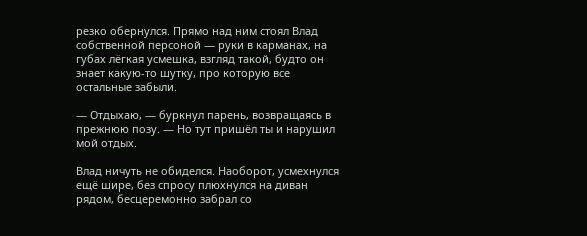резко обернулся. Прямо над ним стоял Влад собственной персоной — руки в карманах, на губах лёгкая усмешка, взгляд такой, будто он знает какую-то шутку, про которую все остальные забыли.

— Отдыхаю, — буркнул парень, возвращаясь в прежнюю позу. — Но тут пришёл ты и нарушил мой отдых.

Влад ничуть не обиделся. Наоборот, усмехнулся ещё шире, без спросу плюхнулся на диван рядом, бесцеремонно забрал со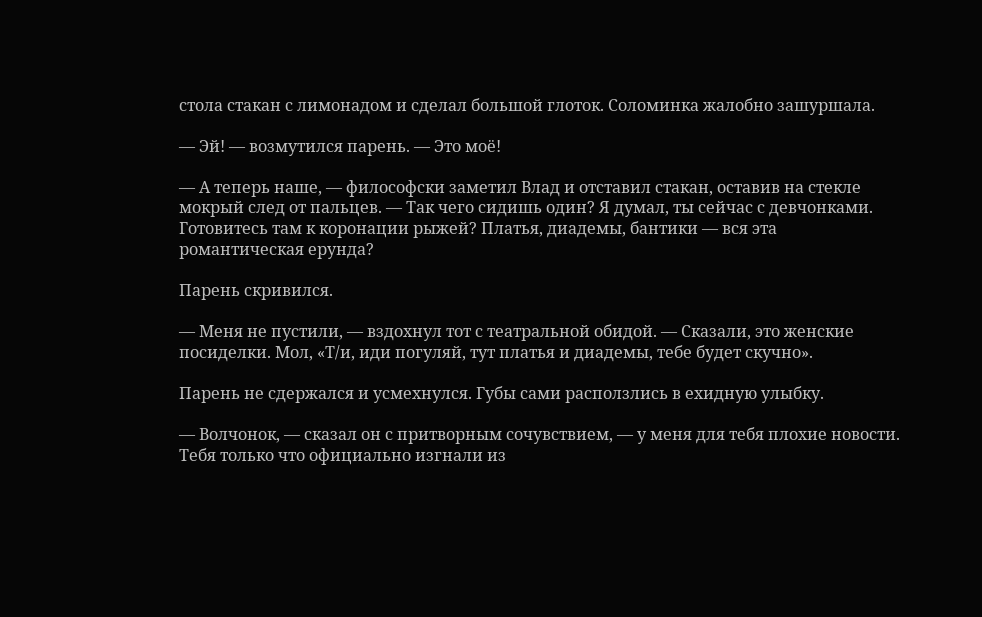стола стакан с лимонадом и сделал большой глоток. Соломинка жалобно зашуршала.

— Эй! — возмутился парень. — Это моё!

— А теперь наше, — философски заметил Влад и отставил стакан, оставив на стекле мокрый след от пальцев. — Так чего сидишь один? Я думал, ты сейчас с девчонками. Готовитесь там к коронации рыжей? Платья, диадемы, бантики — вся эта романтическая ерунда?

Парень скривился.

— Меня не пустили, — вздохнул тот с театральной обидой. — Сказали, это женские посиделки. Мол, «Т/и, иди погуляй, тут платья и диадемы, тебе будет скучно».

Парень не сдержался и усмехнулся. Губы сами расползлись в ехидную улыбку.

— Волчонок, — сказал он с притворным сочувствием, — у меня для тебя плохие новости. Тебя только что официально изгнали из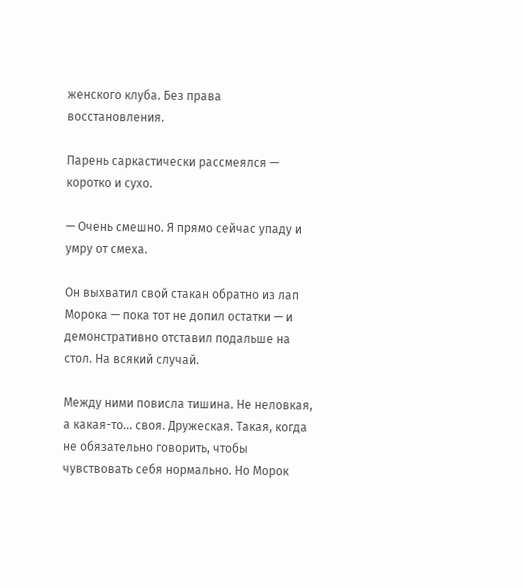женского клуба. Без права восстановления.

Парень саркастически рассмеялся — коротко и сухо.

— Очень смешно. Я прямо сейчас упаду и умру от смеха.

Он выхватил свой стакан обратно из лап Морока — пока тот не допил остатки — и демонстративно отставил подальше на стол. На всякий случай.

Между ними повисла тишина. Не неловкая, а какая-то... своя. Дружеская. Такая, когда не обязательно говорить, чтобы чувствовать себя нормально. Но Морок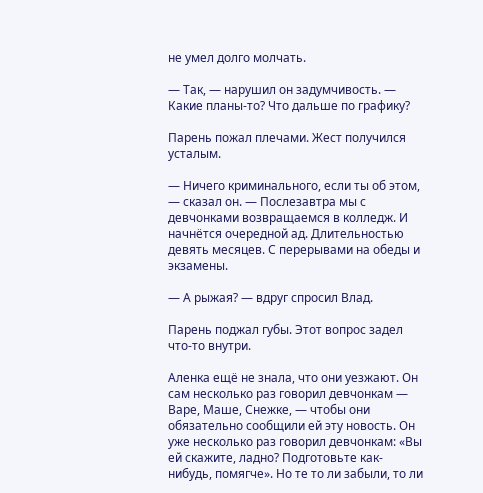не умел долго молчать.

— Так, — нарушил он задумчивость. — Какие планы-то? Что дальше по графику?

Парень пожал плечами. Жест получился усталым.

— Ничего криминального, если ты об этом, — сказал он. — Послезавтра мы с девчонками возвращаемся в колледж. И начнётся очередной ад. Длительностью девять месяцев. С перерывами на обеды и экзамены.

— А рыжая? — вдруг спросил Влад.

Парень поджал губы. Этот вопрос задел что-то внутри.

Аленка ещё не знала, что они уезжают. Он сам несколько раз говорил девчонкам — Варе, Маше, Снежке, — чтобы они обязательно сообщили ей эту новость. Он уже несколько раз говорил девчонкам: «Вы ей скажите, ладно? Подготовьте как-нибудь, помягче». Но те то ли забыли, то ли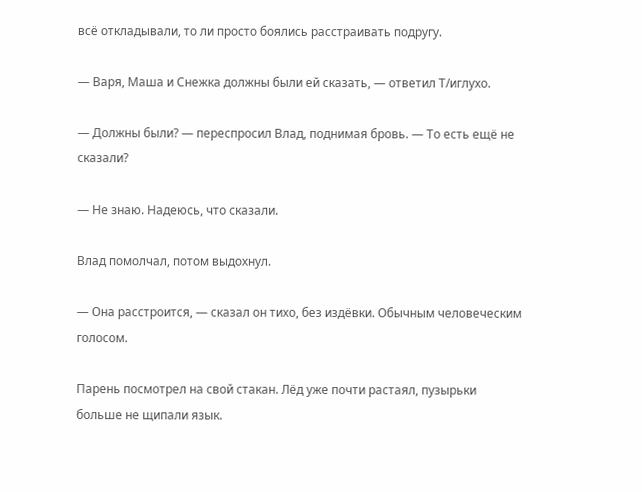всё откладывали, то ли просто боялись расстраивать подругу.

— Варя, Маша и Снежка должны были ей сказать, — ответил Т/иглухо.

— Должны были? — переспросил Влад, поднимая бровь. — То есть ещё не сказали?

— Не знаю. Надеюсь, что сказали.

Влад помолчал, потом выдохнул.

— Она расстроится, — сказал он тихо, без издёвки. Обычным человеческим голосом.

Парень посмотрел на свой стакан. Лёд уже почти растаял, пузырьки больше не щипали язык.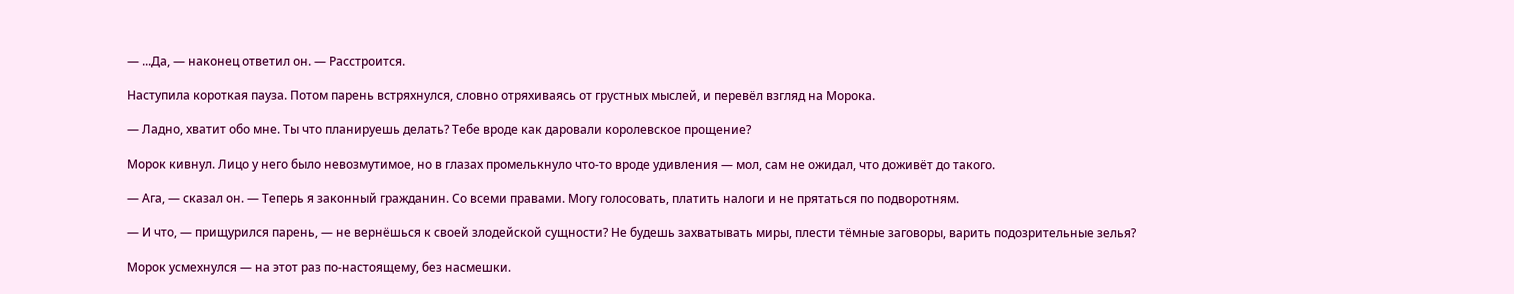— ...Да, — наконец ответил он. — Расстроится.

Наступила короткая пауза. Потом парень встряхнулся, словно отряхиваясь от грустных мыслей, и перевёл взгляд на Морока.

— Ладно, хватит обо мне. Ты что планируешь делать? Тебе вроде как даровали королевское прощение?

Морок кивнул. Лицо у него было невозмутимое, но в глазах промелькнуло что-то вроде удивления — мол, сам не ожидал, что доживёт до такого.

— Ага, — сказал он. — Теперь я законный гражданин. Со всеми правами. Могу голосовать, платить налоги и не прятаться по подворотням.

— И что, — прищурился парень, — не вернёшься к своей злодейской сущности? Не будешь захватывать миры, плести тёмные заговоры, варить подозрительные зелья?

Морок усмехнулся — на этот раз по-настоящему, без насмешки.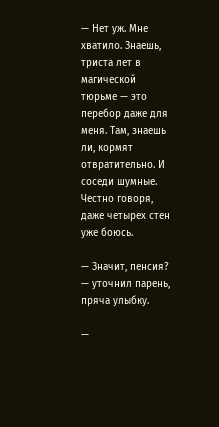— Нет уж. Мне хватило. Знаешь, триста лет в магической тюрьме — это перебор даже для меня. Там, знаешь ли, кормят отвратительно. И соседи шумные. Честно говоря, даже четырех стен уже боюсь.

— Значит, пенсия? — уточнил парень, пряча улыбку.

—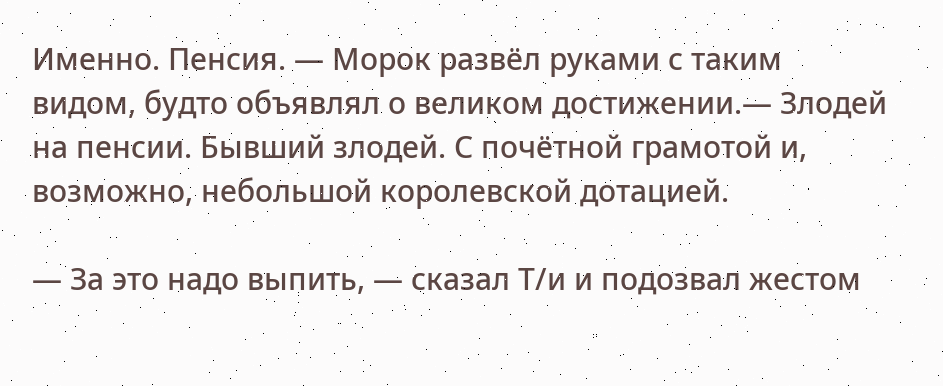Именно. Пенсия. — Морок развёл руками с таким видом, будто объявлял о великом достижении.— Злодей на пенсии. Бывший злодей. С почётной грамотой и, возможно, небольшой королевской дотацией.

— За это надо выпить, — сказал Т/и и подозвал жестом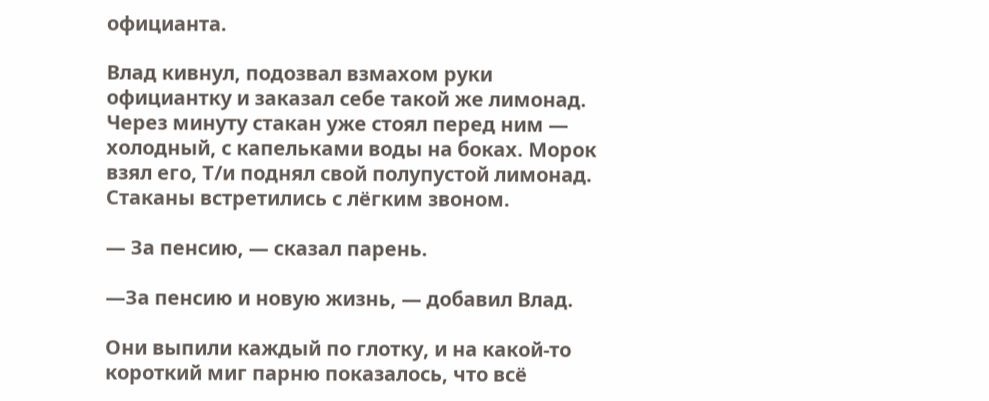официанта.

Влад кивнул, подозвал взмахом руки официантку и заказал себе такой же лимонад. Через минуту стакан уже стоял перед ним — холодный, с капельками воды на боках. Морок взял его, Т/и поднял свой полупустой лимонад. Стаканы встретились с лёгким звоном.

— За пенсию, — сказал парень.

—За пенсию и новую жизнь, — добавил Влад.

Они выпили каждый по глотку, и на какой-то короткий миг парню показалось, что всё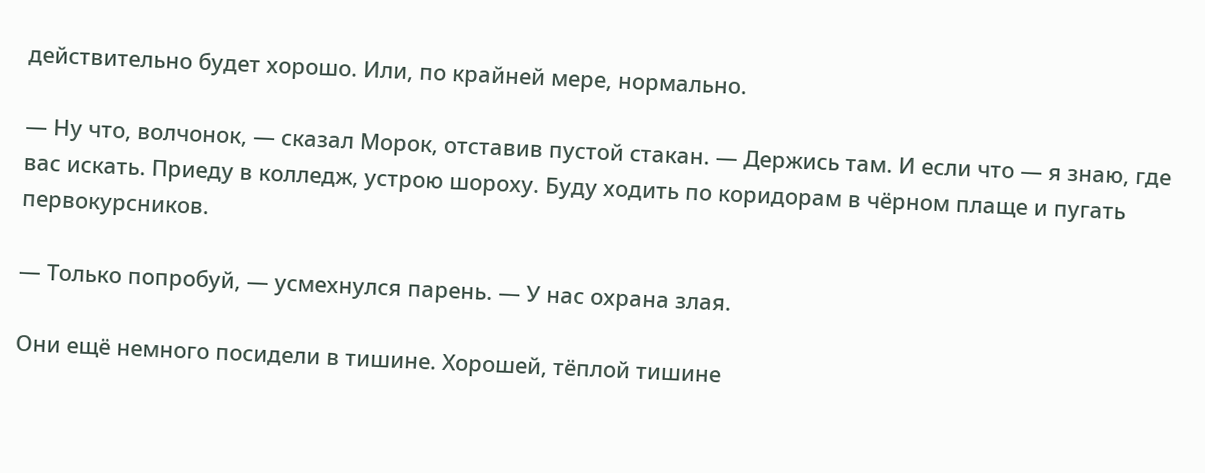действительно будет хорошо. Или, по крайней мере, нормально.

— Ну что, волчонок, — сказал Морок, отставив пустой стакан. — Держись там. И если что — я знаю, где вас искать. Приеду в колледж, устрою шороху. Буду ходить по коридорам в чёрном плаще и пугать первокурсников.

— Только попробуй, — усмехнулся парень. — У нас охрана злая.

Они ещё немного посидели в тишине. Хорошей, тёплой тишине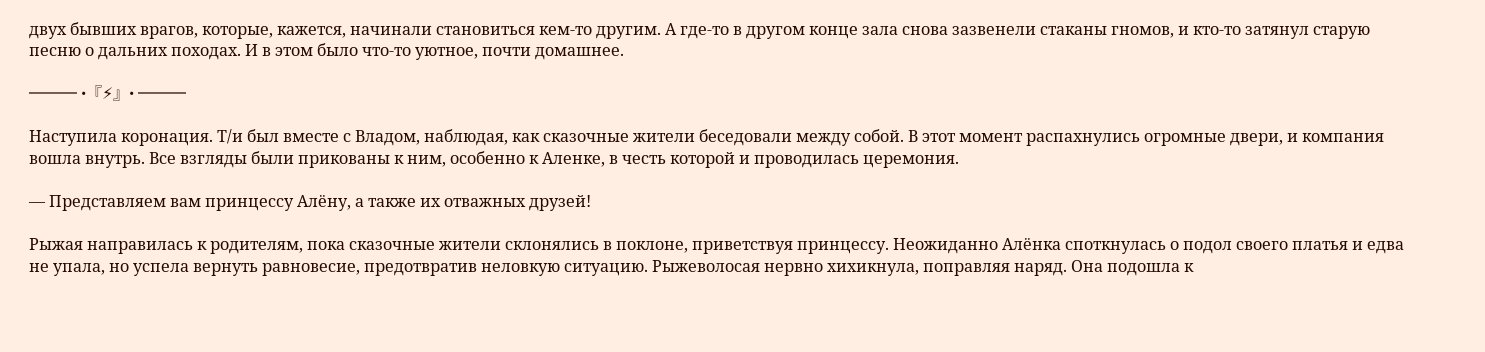двух бывших врагов, которые, кажется, начинали становиться кем-то другим. А где-то в другом конце зала снова зазвенели стаканы гномов, и кто-то затянул старую песню о дальних походах. И в этом было что-то уютное, почти домашнее.

═══ •『⚡』• ═══

Наступила коронация. Т/и был вместе с Владом, наблюдая, как сказочные жители беседовали между собой. В этот момент распахнулись огромные двери, и компания вошла внутрь. Все взгляды были прикованы к ним, особенно к Аленке, в честь которой и проводилась церемония.

— Представляем вам принцессу Алёну, а также их отважных друзей!

Рыжая направилась к родителям, пока сказочные жители склонялись в поклоне, приветствуя принцессу. Неожиданно Алёнка споткнулась о подол своего платья и едва не упала, но успела вернуть равновесие, предотвратив неловкую ситуацию. Рыжеволосая нервно хихикнула, поправляя наряд. Она подошла к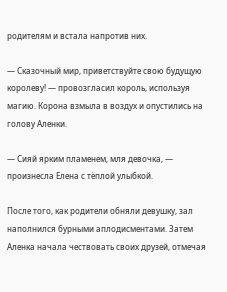родителям и встала напротив них.

— Сказочный мир, приветствуйте свою будущую королеву! — провозгласил король, используя магию. Корона взмыла в воздух и опустились на голову Аленки.

— Сияй ярким пламенем, мля девочка, — произнесла Елена с тёплой улыбкой.

После того, как родители обняли девушку, зал наполнился бурными аплодисментами. Затем Аленка начала чествовать своих друзей, отмечая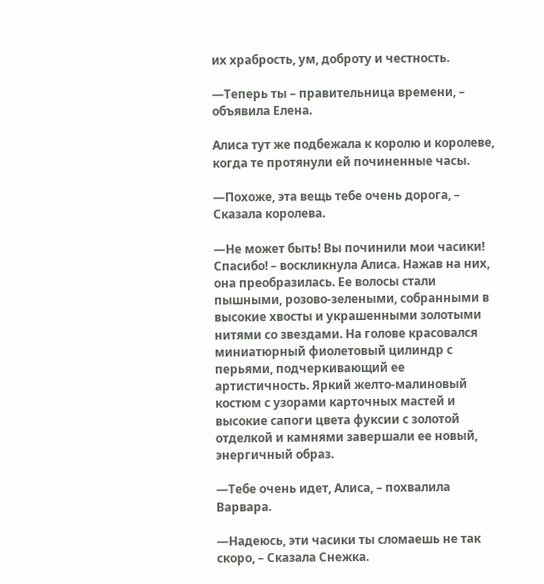их храбрость, ум, доброту и честность.

—Теперь ты – правительница времени, – объявила Елена.

Алиса тут же подбежала к королю и королеве, когда те протянули ей починенные часы.

—Похоже, эта вещь тебе очень дорога, – Сказала королева.

—Не может быть! Вы починили мои часики! Спасибо! – воскликнула Алиса. Нажав на них, она преобразилась. Ее волосы стали пышными, розово-зелеными, собранными в высокие хвосты и украшенными золотыми нитями со звездами. На голове красовался миниатюрный фиолетовый цилиндр с перьями, подчеркивающий ее артистичность. Яркий желто-малиновый костюм с узорами карточных мастей и высокие сапоги цвета фуксии с золотой отделкой и камнями завершали ее новый, энергичный образ.

—Тебе очень идет, Алиса, – похвалила Варвара.

—Надеюсь, эти часики ты сломаешь не так скоро, – Сказала Снежка.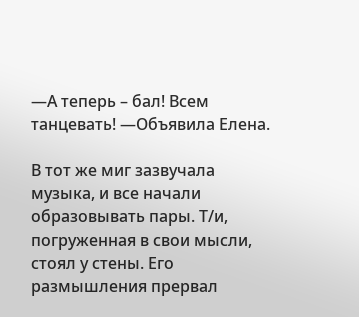—А теперь – бал! Всем танцевать! —Объявила Елена.

В тот же миг зазвучала музыка, и все начали образовывать пары. Т/и, погруженная в свои мысли, стоял у стены. Его размышления прервал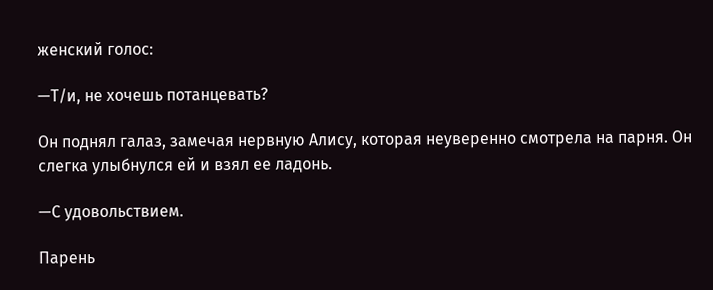женский голос:

—Т/и, не хочешь потанцевать?

Он поднял галаз, замечая нервную Алису, которая неуверенно смотрела на парня. Он слегка улыбнулся ей и взял ее ладонь.

—С удовольствием.

Парень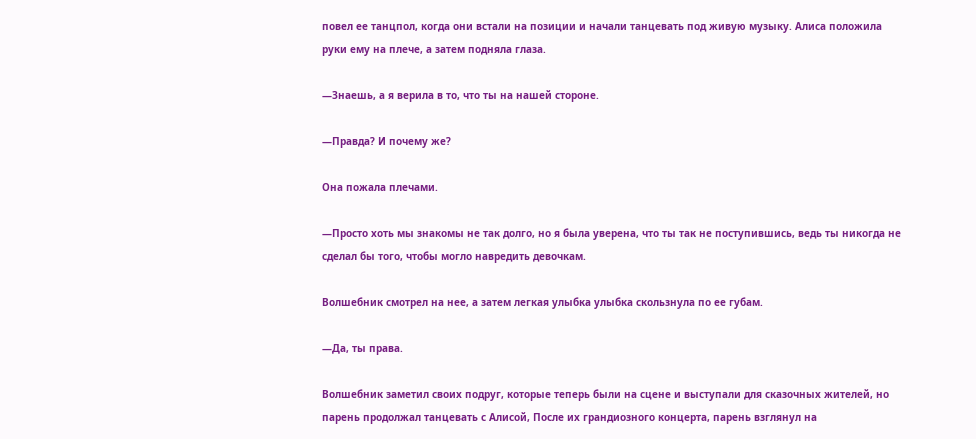повел ее танцпол, когда они встали на позиции и начали танцевать под живую музыку. Алиса положила руки ему на плече, а затем подняла глаза.

—Знаешь, а я верила в то, что ты на нашей стороне.

—Правда? И почему же?

Она пожала плечами.

—Просто хоть мы знакомы не так долго, но я была уверена, что ты так не поступившись, ведь ты никогда не сделал бы того, чтобы могло навредить девочкам.

Волшебник смотрел на нее, а затем легкая улыбка улыбка скользнула по ее губам.

—Да, ты права.

Волшебник заметил своих подруг, которые теперь были на сцене и выступали для сказочных жителей, но парень продолжал танцевать с Алисой, После их грандиозного концерта, парень взглянул на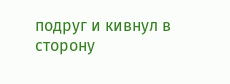подруг и кивнул в сторону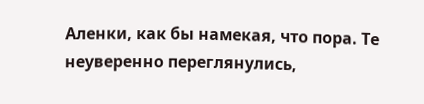Аленки, как бы намекая, что пора. Те неуверенно переглянулись,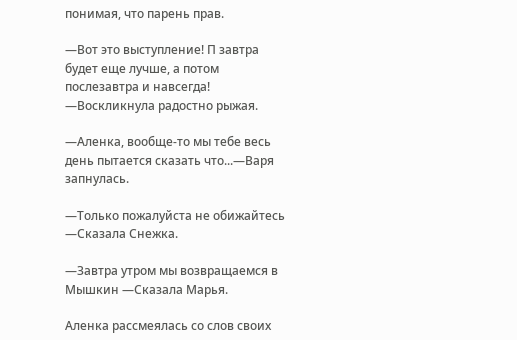понимая, что парень прав.

—Вот это выступление! П завтра будет еще лучше, а потом послезавтра и навсегда! —Воскликнула радостно рыжая.

—Аленка, вообще-то мы тебе весь день пытается сказать что...—Варя запнулась.

—Только пожалуйста не обижайтесь —Сказала Снежка.

—Завтра утром мы возвращаемся в Мышкин —Сказала Марья.

Аленка рассмеялась со слов своих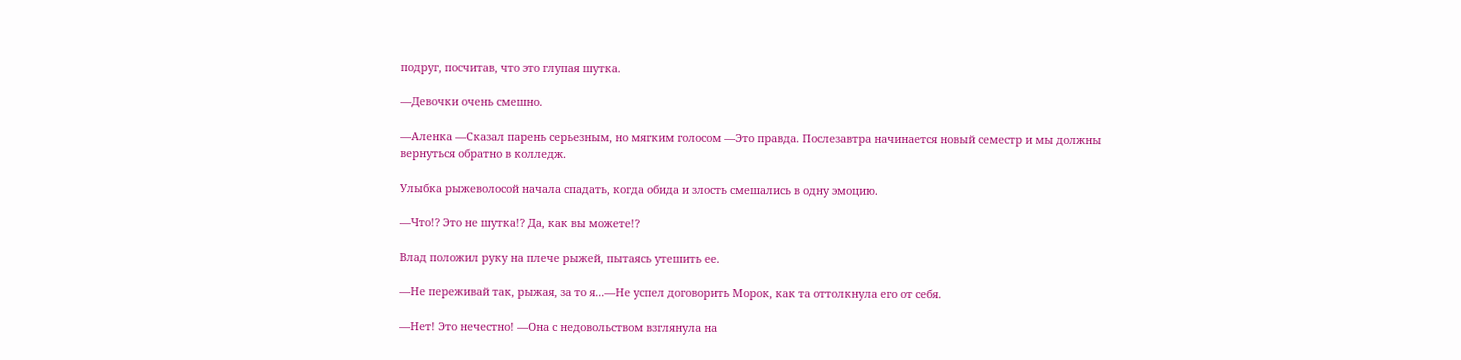подруг, посчитав, что это глупая шутка.

—Девочки очень смешно.

—Аленка —Сказал парень серьезным, но мягким голосом —Это правда. Послезавтра начинается новый семестр и мы должны вернуться обратно в колледж.

Улыбка рыжеволосой начала спадать, когда обида и злость смешались в одну эмоцию.

—Что!? Это не шутка!? Да, как вы можете!?

Влад положил руку на плече рыжей, пытаясь утешить ее.

—Не переживай так, рыжая, за то я...—Не успел договорить Морок, как та оттолкнула его от себя.

—Нет! Это нечестно! —Она с недовольством взглянула на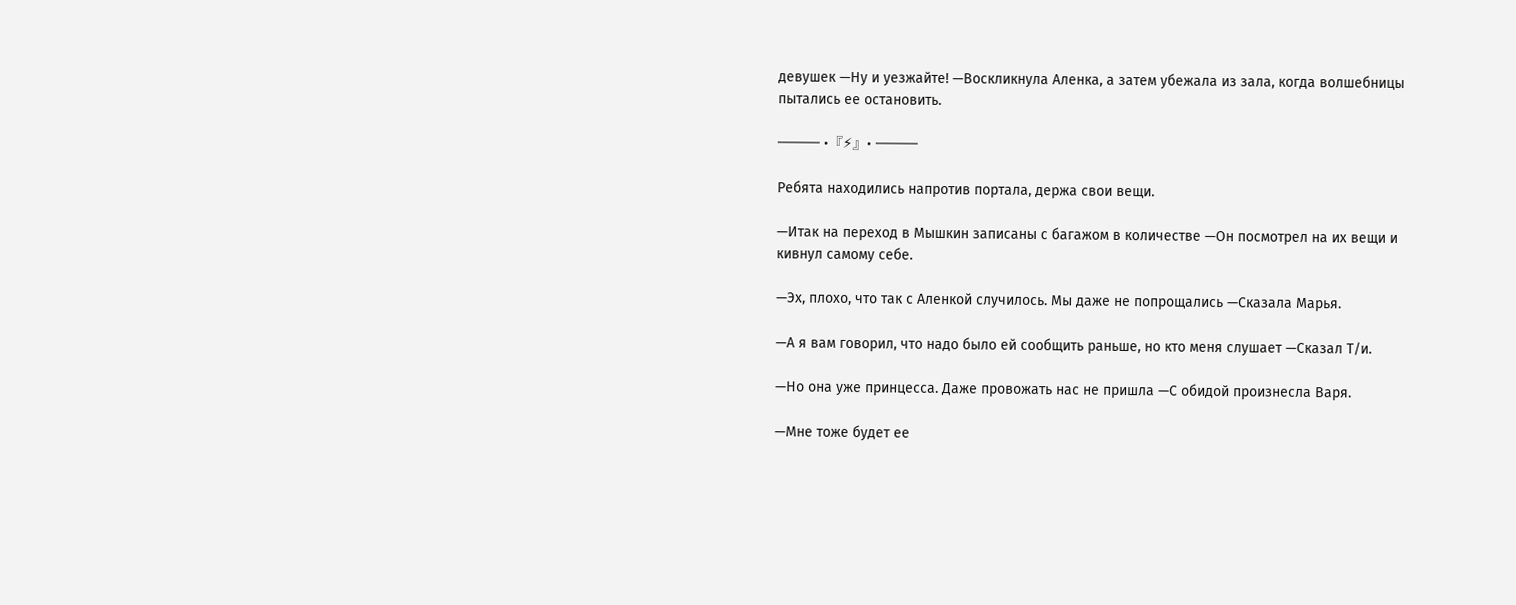девушек —Ну и уезжайте! —Воскликнула Аленка, а затем убежала из зала, когда волшебницы пытались ее остановить.

═══ •『⚡』• ═══

Ребята находились напротив портала, держа свои вещи.

—Итак на переход в Мышкин записаны с багажом в количестве —Он посмотрел на их вещи и кивнул самому себе.

—Эх, плохо, что так с Аленкой случилось. Мы даже не попрощались —Сказала Марья.

—А я вам говорил, что надо было ей сообщить раньше, но кто меня слушает —Сказал Т/и.

—Но она уже принцесса. Даже провожать нас не пришла —С обидой произнесла Варя.

—Мне тоже будет ее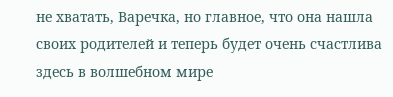не хватать, Варечка, но главное, что она нашла своих родителей и теперь будет очень счастлива здесь в волшебном мире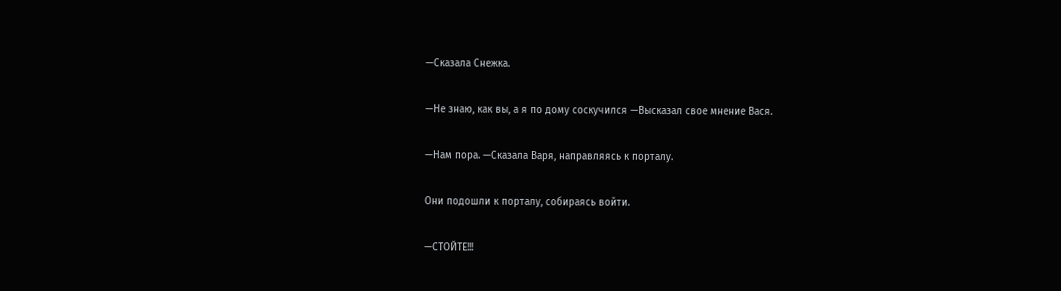—Сказала Снежка.

—Не знаю, как вы, а я по дому соскучился —Высказал свое мнение Вася.

—Нам пора. —Сказала Варя, направляясь к порталу.

Они подошли к порталу, собираясь войти.

—СТОЙТЕ!!!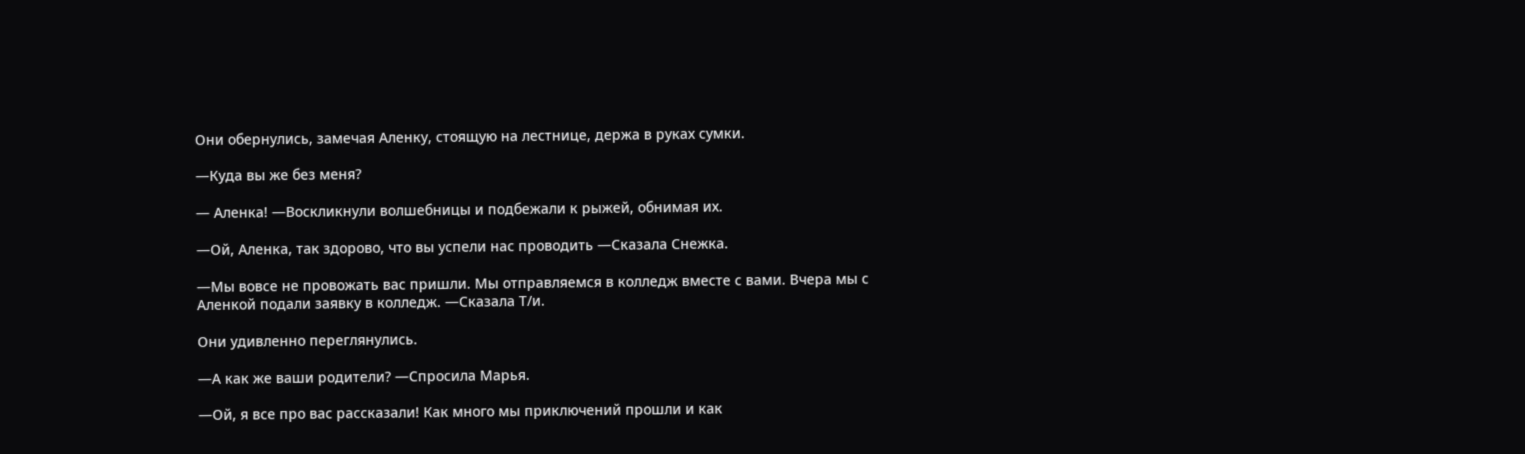Они обернулись, замечая Аленку, стоящую на лестнице, держа в руках сумки.

—Куда вы же без меня?

— Аленка! —Воскликнули волшебницы и подбежали к рыжей, обнимая их.

—Ой, Аленка, так здорово, что вы успели нас проводить —Сказала Снежка.

—Мы вовсе не провожать вас пришли. Мы отправляемся в колледж вместе с вами. Вчера мы с Аленкой подали заявку в колледж. —Сказала Т/и.

Они удивленно переглянулись.

—А как же ваши родители? —Спросила Марья.

—Ой, я все про вас рассказали! Как много мы приключений прошли и как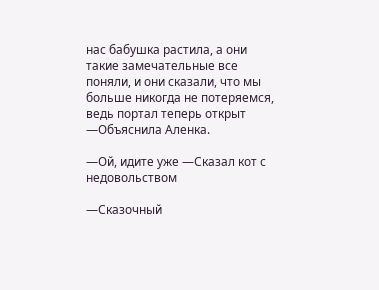нас бабушка растила, а они такие замечательные все поняли, и они сказали, что мы больше никогда не потеряемся, ведь портал теперь открыт —Объяснила Аленка.

—Ой, идите уже —Сказал кот с недовольством

—Сказочный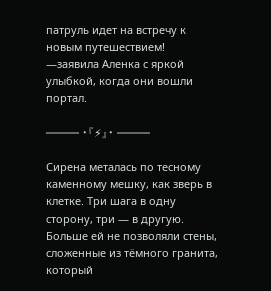патруль идет на встречу к новым путешествием! —заявила Аленка с яркой улыбкой, когда они вошли портал.

═══ •『⚡』• ═══

Сирена металась по тесному каменному мешку, как зверь в клетке. Три шага в одну сторону, три — в другую. Больше ей не позволяли стены, сложенные из тёмного гранита, который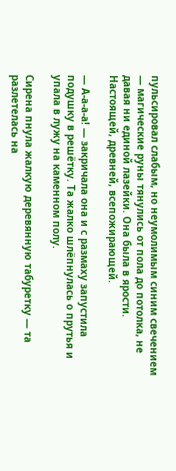пульсировал слабым, но неумолимым синим свечением — магические руны тянулись от пола до потолка, не давая ни единой лазейки. Она была в ярости. Настоящей, древней, всепожирающей.

— А-а-а-а! — закричала она и с размаху запустила подушку в решётку. Та жалко шлёпнулась о прутья и упала в лужу на каменном полу.

Сирена пнула жалкую деревянную табуретку — та разлетелась на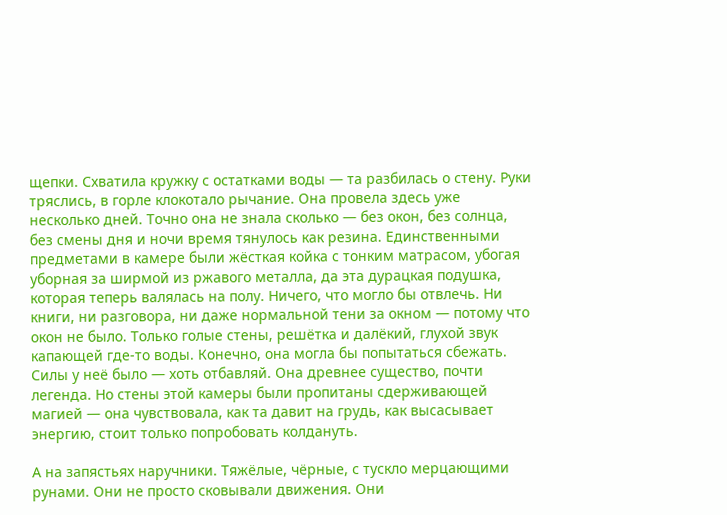щепки. Схватила кружку с остатками воды — та разбилась о стену. Руки тряслись, в горле клокотало рычание. Она провела здесь уже несколько дней. Точно она не знала сколько — без окон, без солнца, без смены дня и ночи время тянулось как резина. Единственными предметами в камере были жёсткая койка с тонким матрасом, убогая уборная за ширмой из ржавого металла, да эта дурацкая подушка, которая теперь валялась на полу. Ничего, что могло бы отвлечь. Ни книги, ни разговора, ни даже нормальной тени за окном — потому что окон не было. Только голые стены, решётка и далёкий, глухой звук капающей где-то воды. Конечно, она могла бы попытаться сбежать. Силы у неё было — хоть отбавляй. Она древнее существо, почти легенда. Но стены этой камеры были пропитаны сдерживающей магией — она чувствовала, как та давит на грудь, как высасывает энергию, стоит только попробовать колдануть.

А на запястьях наручники. Тяжёлые, чёрные, с тускло мерцающими рунами. Они не просто сковывали движения. Они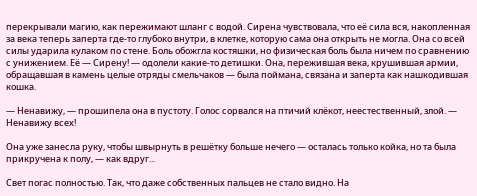перекрывали магию, как пережимают шланг с водой. Сирена чувствовала, что её сила вся, накопленная за века теперь заперта где-то глубоко внутри, в клетке, которую сама она открыть не могла. Она со всей силы ударила кулаком по стене. Боль обожгла костяшки, но физическая боль была ничем по сравнению с унижением. Её — Сирену! — одолели какие-то детишки. Она, пережившая века, крушившая армии, обращавшая в камень целые отряды смельчаков — была поймана, связана и заперта как нашкодившая кошка.

— Ненавижу, — прошипела она в пустоту. Голос сорвался на птичий клёкот, неестественный, злой. — Ненавижу всех!

Она уже занесла руку, чтобы швырнуть в решётку больше нечего — осталась только койка, но та была прикручена к полу, — как вдруг...

Свет погас полностью. Так, что даже собственных пальцев не стало видно. На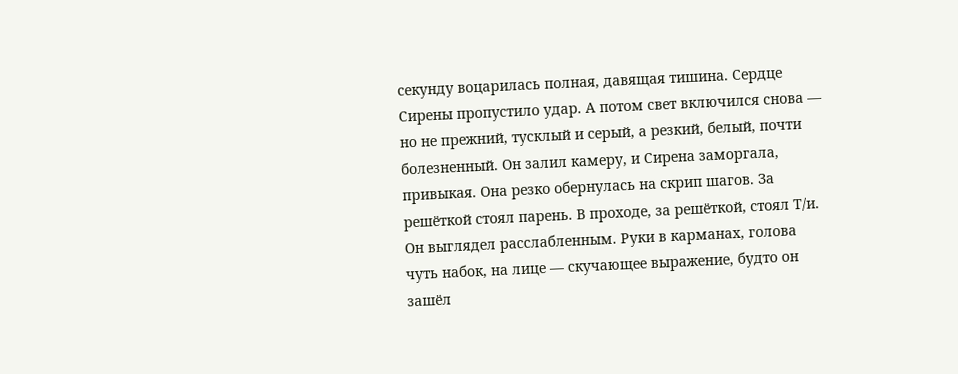секунду воцарилась полная, давящая тишина. Сердце Сирены пропустило удар. А потом свет включился снова — но не прежний, тусклый и серый, а резкий, белый, почти болезненный. Он залил камеру, и Сирена заморгала, привыкая. Она резко обернулась на скрип шагов. За решёткой стоял парень. В проходе, за решёткой, стоял Т/и. Он выглядел расслабленным. Руки в карманах, голова чуть набок, на лице — скучающее выражение, будто он зашёл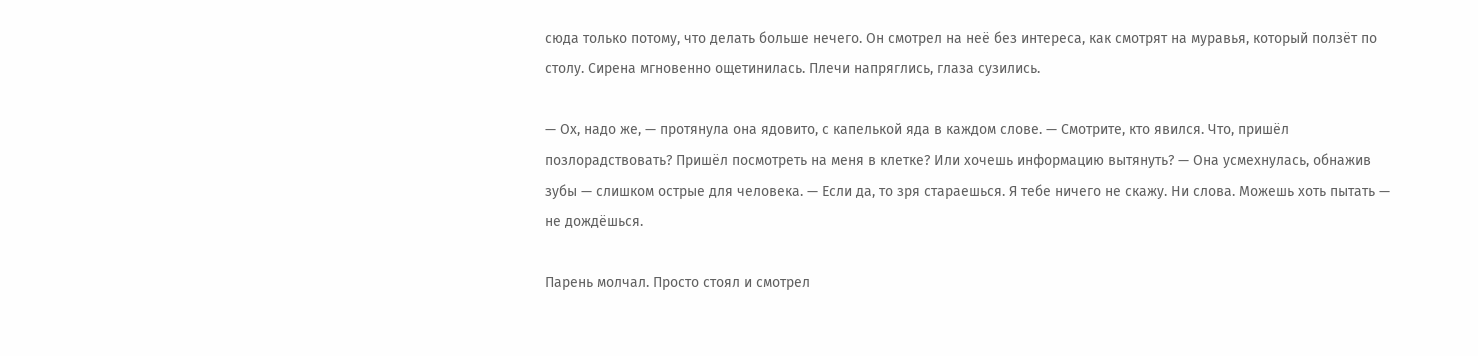сюда только потому, что делать больше нечего. Он смотрел на неё без интереса, как смотрят на муравья, который ползёт по столу. Сирена мгновенно ощетинилась. Плечи напряглись, глаза сузились.

— Ох, надо же, — протянула она ядовито, с капелькой яда в каждом слове. — Смотрите, кто явился. Что, пришёл позлорадствовать? Пришёл посмотреть на меня в клетке? Или хочешь информацию вытянуть? — Она усмехнулась, обнажив зубы — слишком острые для человека. — Если да, то зря стараешься. Я тебе ничего не скажу. Ни слова. Можешь хоть пытать — не дождёшься.

Парень молчал. Просто стоял и смотрел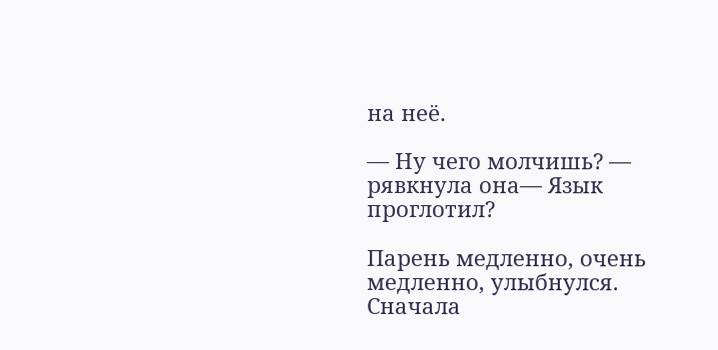на неё.

— Ну чего молчишь? — рявкнула она— Язык проглотил?

Парень медленно, очень медленно, улыбнулся. Сначала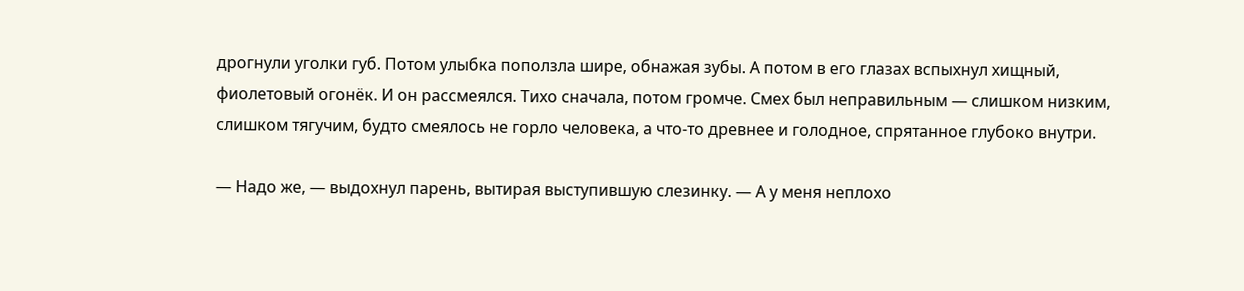дрогнули уголки губ. Потом улыбка поползла шире, обнажая зубы. А потом в его глазах вспыхнул хищный, фиолетовый огонёк. И он рассмеялся. Тихо сначала, потом громче. Смех был неправильным — слишком низким, слишком тягучим, будто смеялось не горло человека, а что-то древнее и голодное, спрятанное глубоко внутри.

— Надо же, — выдохнул парень, вытирая выступившую слезинку. — А у меня неплохо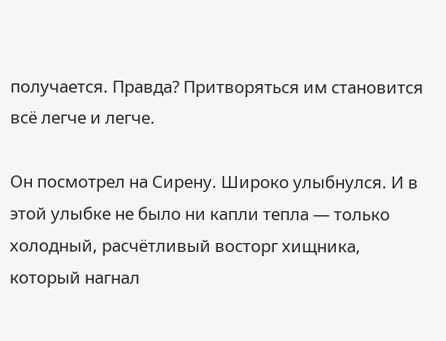получается. Правда? Притворяться им становится всё легче и легче.

Он посмотрел на Сирену. Широко улыбнулся. И в этой улыбке не было ни капли тепла — только холодный, расчётливый восторг хищника, который нагнал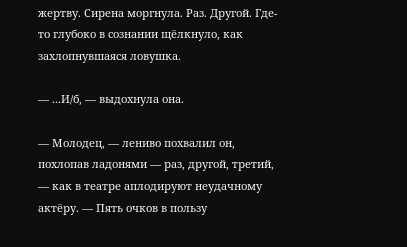жертву. Сирена моргнула. Раз. Другой. Где-то глубоко в сознании щёлкнуло, как захлопнувшаяся ловушка.

— ...И/б, — выдохнула она.

— Молодец, — лениво похвалил он, похлопав ладонями — раз, другой, третий, — как в театре аплодируют неудачному актёру. — Пять очков в пользу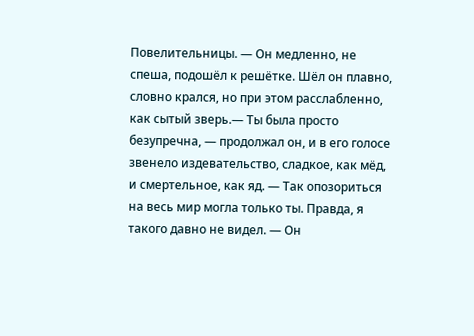Повелительницы. — Он медленно, не спеша, подошёл к решётке. Шёл он плавно, словно крался, но при этом расслабленно, как сытый зверь.— Ты была просто безупречна, — продолжал он, и в его голосе звенело издевательство, сладкое, как мёд, и смертельное, как яд. — Так опозориться на весь мир могла только ты. Правда, я такого давно не видел. — Он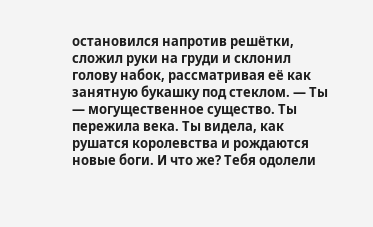остановился напротив решётки, сложил руки на груди и склонил голову набок, рассматривая её как занятную букашку под стеклом. — Ты — могущественное существо. Ты пережила века. Ты видела, как рушатся королевства и рождаются новые боги. И что же? Тебя одолели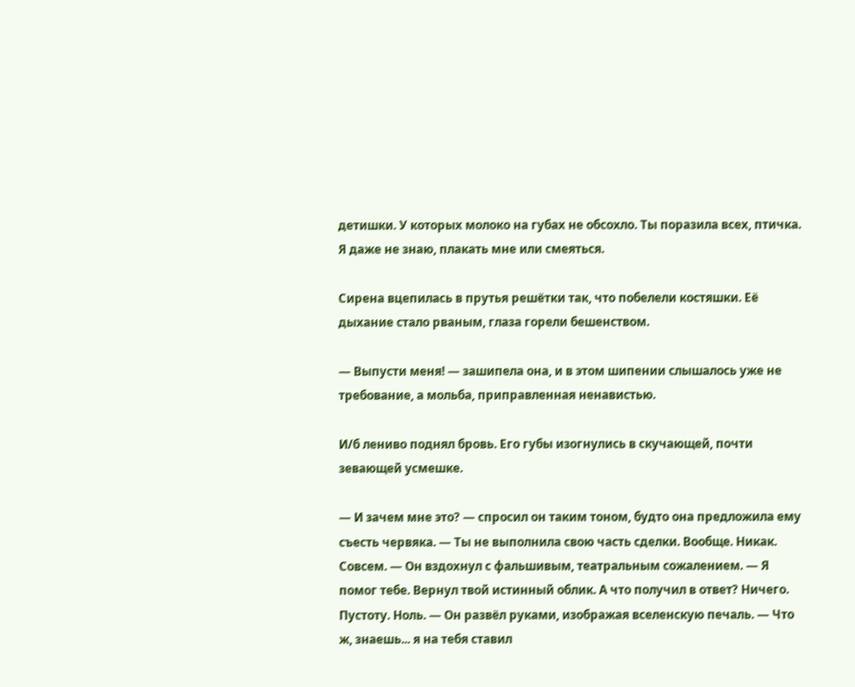детишки. У которых молоко на губах не обсохло. Ты поразила всех, птичка. Я даже не знаю, плакать мне или смеяться.

Сирена вцепилась в прутья решётки так, что побелели костяшки. Её дыхание стало рваным, глаза горели бешенством.

— Выпусти меня! — зашипела она, и в этом шипении слышалось уже не требование, а мольба, приправленная ненавистью.

И/б лениво поднял бровь. Его губы изогнулись в скучающей, почти зевающей усмешке.

— И зачем мне это? — спросил он таким тоном, будто она предложила ему съесть червяка. — Ты не выполнила свою часть сделки. Вообще. Никак. Совсем. — Он вздохнул с фальшивым, театральным сожалением. — Я помог тебе. Вернул твой истинный облик. А что получил в ответ? Ничего. Пустоту. Ноль. — Он развёл руками, изображая вселенскую печаль. — Что ж, знаешь... я на тебя ставил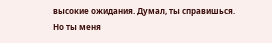высокие ожидания. Думал, ты справишься. Но ты меня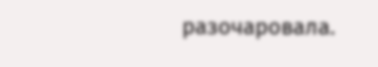разочаровала.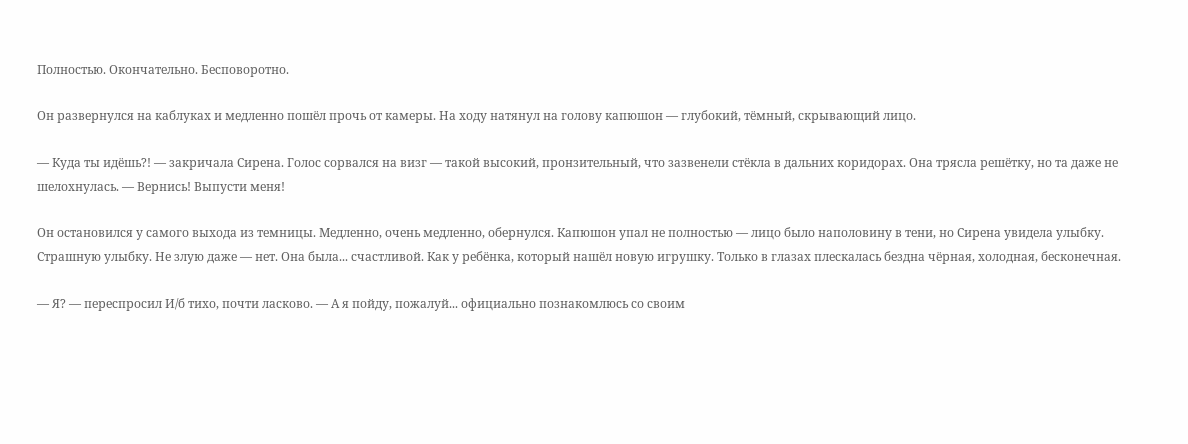Полностью. Окончательно. Бесповоротно.

Он развернулся на каблуках и медленно пошёл прочь от камеры. На ходу натянул на голову капюшон — глубокий, тёмный, скрывающий лицо.

— Куда ты идёшь?! — закричала Сирена. Голос сорвался на визг — такой высокий, пронзительный, что зазвенели стёкла в дальних коридорах. Она трясла решётку, но та даже не шелохнулась. — Вернись! Выпусти меня!

Он остановился у самого выхода из темницы. Медленно, очень медленно, обернулся. Капюшон упал не полностью — лицо было наполовину в тени, но Сирена увидела улыбку. Страшную улыбку. Не злую даже — нет. Она была... счастливой. Как у ребёнка, который нашёл новую игрушку. Только в глазах плескалась бездна чёрная, холодная, бесконечная.

— Я? — переспросил И/б тихо, почти ласково. — А я пойду, пожалуй... официально познакомлюсь со своим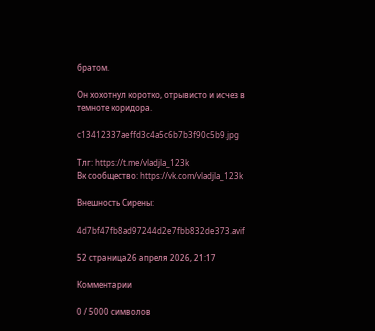братом.

Он хохотнул коротко, отрывисто и исчез в темноте коридора.

c13412337aeffd3c4a5c6b7b3f90c5b9.jpg

Тлг: https://t.me/vladjla_123k
Вк сообщество: https://vk.com/vladjla_123k

Внешность Сирены:

4d7bf47fb8ad97244d2e7fbb832de373.avif

52 страница26 апреля 2026, 21:17

Комментарии

0 / 5000 символов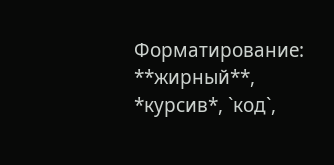Форматирование: **жирный**, *курсив*, `код`,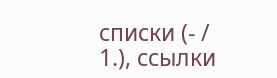списки (- / 1.), ссылки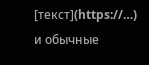[текст](https://…) и обычные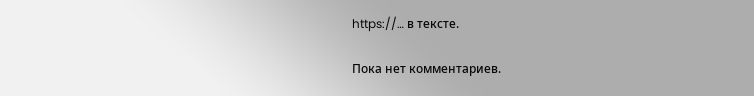https://… в тексте.

Пока нет комментариев.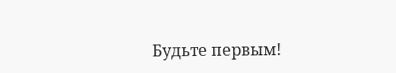Будьте первым!